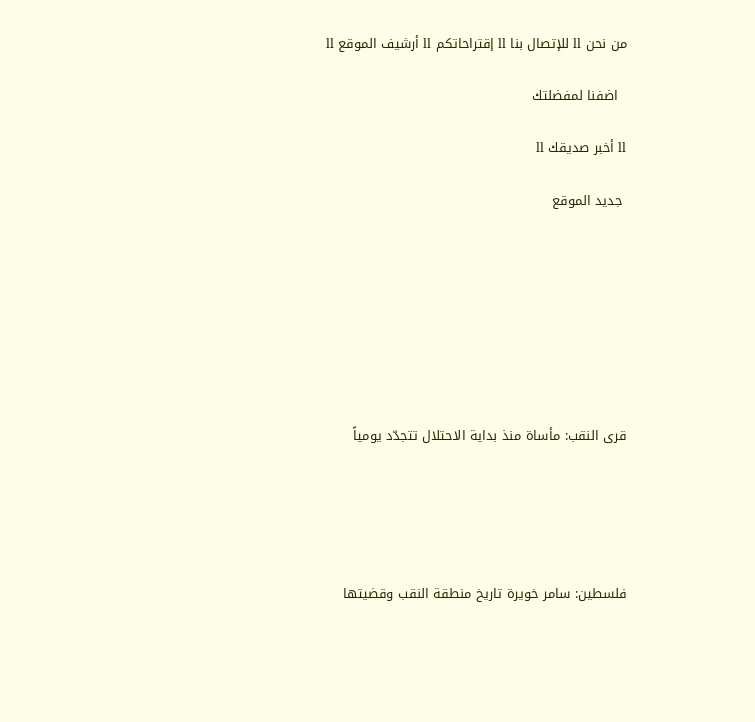من نحن ll للإتصال بنا ll إقتراحاتكم ll أرشيف الموقع ll

  اضفنا لمفضلتك

ll أخبر صديقك ll

 جديد الموقع








قرى النقب: مأساة منذ بداية الاحتلال تتجدّد يومياً





فلسطين: سامر خويرة تاريخ منطقة النقب وقضيتها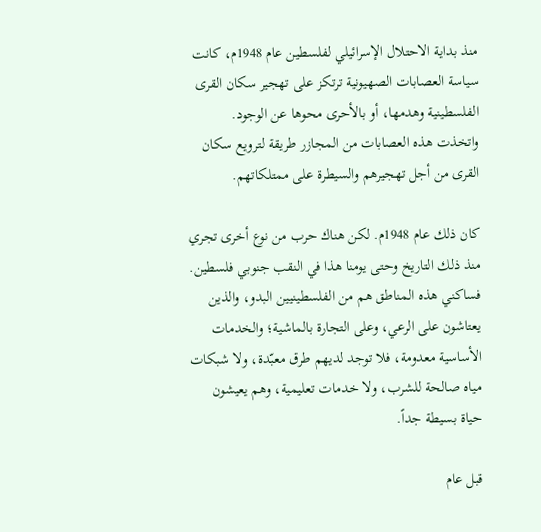منذ بداية الاحتلال الإسرائيلي لفلسطين عام 1948م، كانت سياسة العصابات الصهيونية ترتكز على تهجير سكان القرى الفلسطينية وهدمها، أو بالأحرى محوها عن الوجود. واتخذت هذه العصابات من المجازر طريقة لترويع سكان القرى من أجل تهجيرهم والسيطرة على ممتلكاتهم.

كان ذلك عام 1948م. لكن هناك حرب من نوع أخرى تجري منذ ذلك التاريخ وحتى يومنا هذا في النقب جنوبي فلسطين. فساكني هذه المناطق هم من الفلسطينيين البدو، والذين يعتاشون على الرعي، وعلى التجارة بالماشية؛ والخدمات الأساسية معدومة، فلا توجد لديهم طرق معبّدة، ولا شبكات مياه صالحة للشرب، ولا خدمات تعليمية، وهم يعيشون حياة بسيطة جداً.

قبل عام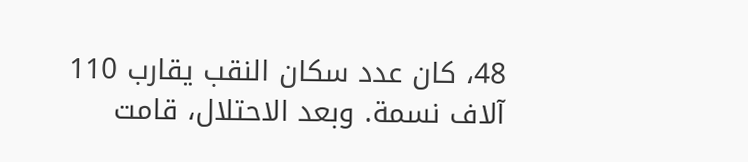48، كان عدد سكان النقب يقارب 110 آلاف نسمة. وبعد الاحتلال، قامت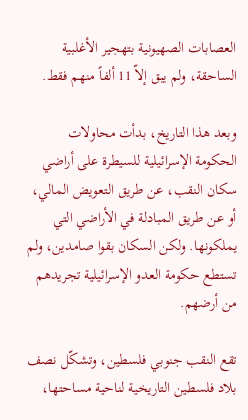العصابات الصهيونية بتهجير الأغلبية الساحقة، ولم يبق إلاّ 11 ألفاً منهم فقط.

وبعد هذا التاريخ، بدأت محاولات الحكومة الإسرائيلية للسيطرة على أراضي سكان النقب، عن طريق التعويض المالي، أو عن طريق المبادلة في الأراضي التي يملكونها. ولكن السكان بقوا صامدين، ولم تستطع حكومة العدو الإسرائيلية تجريدهم من أرضهم.

تقع النقب جنوبي فلسطين، وتشكّل نصف بلاد فلسطين التاريخية لناحية مساحتها،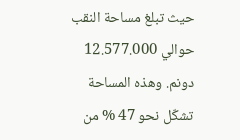حيث تبلغ مساحة النقب حوالي 12.577.000 دونم. وهذه المساحة تشكّل نحو 47 % من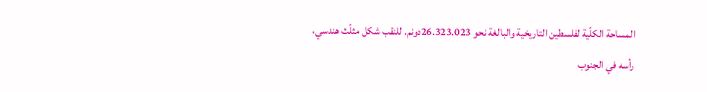المساحة الكلّية لفلسطين التاريخية والبالغة نحو 26.323.023دونم. للنقب شكل مثلّث هندسي، رأسه في الجنوب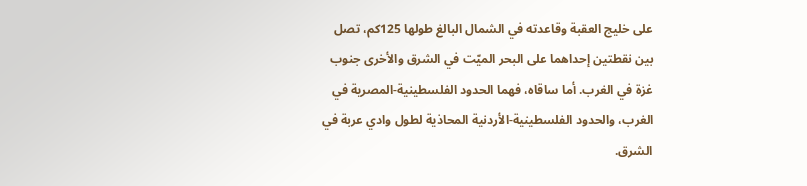على خليج العقبة وقاعدته في الشمال البالغ طولها 125كم، تصل بين نقطتين إحداهما على البحر الميّت في الشرق والأخرى جنوب غزة في الغرب. أما ساقاه، فهما الحدود الفلسطينية-المصرية في الغرب، والحدود الفلسطينية-الأردنية المحاذية لطول وادي عربة في الشرق.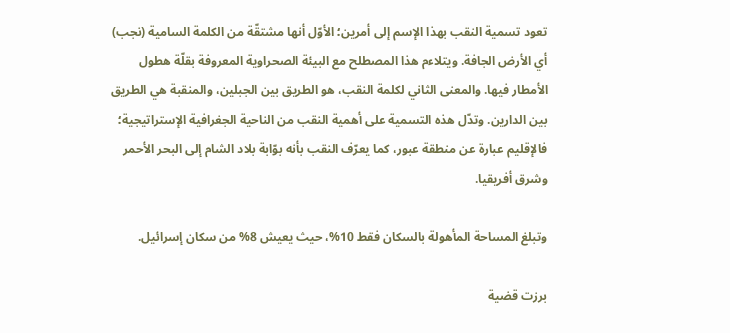تعود تسمية النقب بهذا الإسم إلى أمرين؛ الأوّل أنها مشتقّة من الكلمة السامية (نجب) أي الأرض الجافة. ويتلاءم هذا المصطلح مع البيئة الصحراوية المعروفة بقلّة هطول الأمطار فيها. والمعنى الثاني لكلمة النقب، هو الطريق بين الجبلين، والمنقبة هي الطريق بين الدارين. وتدّل هذه التسمية على أهمية النقب من الناحية الجغرافية الإستراتيجية؛ فالإقليم عبارة عن منطقة عبور، كما يعرّف النقب بأنه بوّابة بلاد الشام إلى البحر الأحمر وشرق أفريقيا.

وتبلغ المساحة المأهولة بالسكان فقط 10%، حيث يعيش 8% من سكان إسرائيل.

برزت قضية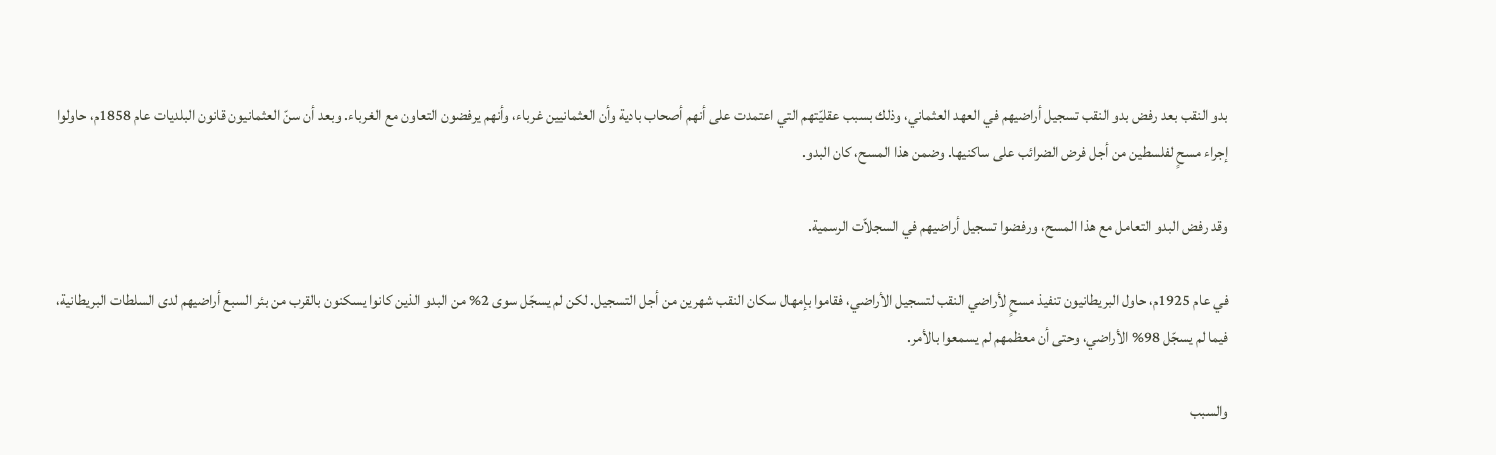بدو النقب بعد رفض بدو النقب تسجيل أراضيهم في العهد العثماني، وذلك بسبب عقليّتهم التي اعتمدت على أنهم أصحاب بادية وأن العثمانيين غرباء، وأنهم يرفضون التعاون مع الغرباء. وبعد أن سنّ العثمانيون قانون البلديات عام 1858م، حاولوا إجراء مسحٍ لفلسطين من أجل فرض الضرائب على ساكنيها. وضمن هذا المسح، كان البدو.

وقد رفض البدو التعامل مع هذا المسح، ورفضوا تسجيل أراضيهم في السجلاّت الرسمية.

في عام 1925م، حاول البريطانيون تنفيذ مسحٍ لأراضي النقب لتسجيل الأراضي، فقاموا بإمهال سكان النقب شهرين من أجل التسجيل. لكن لم يسجّل سوى 2% من البدو الذين كانوا يسكنون بالقرب من بئر السبع أراضيهم لدى السلطات البريطانية، فيما لم يسجّل 98% الأراضي، وحتى أن معظمهم لم يسمعوا بالأمر.

والسبب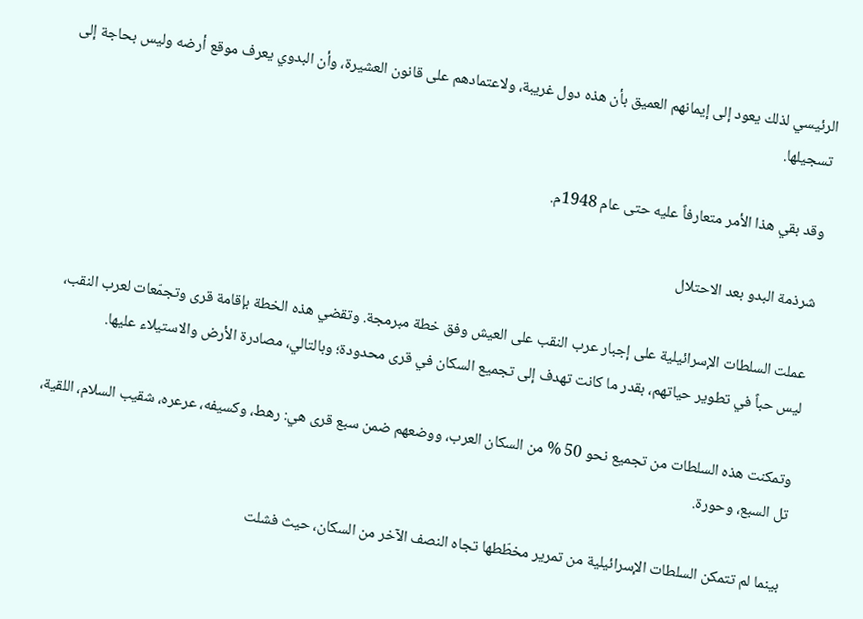الرئيسي لذلك يعود إلى إيمانهم العميق بأن هذه دول غريبة، ولاعتمادهم على قانون العشيرة، وأن البدوي يعرف موقع أرضه وليس بحاجة إلى تسجيلها.

وقد بقي هذا الأمر متعارفاً عليه حتى عام 1948م.

شرذمة البدو بعد الاحتلال

عملت السلطات الإسرائيلية على إجبار عرب النقب على العيش وفق خطة مبرمجة. وتقضي هذه الخطة بإقامة قرى وتجمّعات لعرب النقب، ليس حباً في تطوير حياتهم، بقدر ما كانت تهدف إلى تجميع السكان في قرى محدودة؛ وبالتالي، مصادرة الأرض والاستيلاء عليها.

وتمكنت هذه السلطات من تجميع نحو 50 % من السكان العرب، ووضعهم ضمن سبع قرى هي: رهط، وكسيفه، عرعره، شقيب السلام، اللقية، تل السبع، وحورة.

بينما لم تتمكن السلطات الإسرائيلية من تمرير مخطّطها تجاه النصف الآخر من السكان، حيث فشلت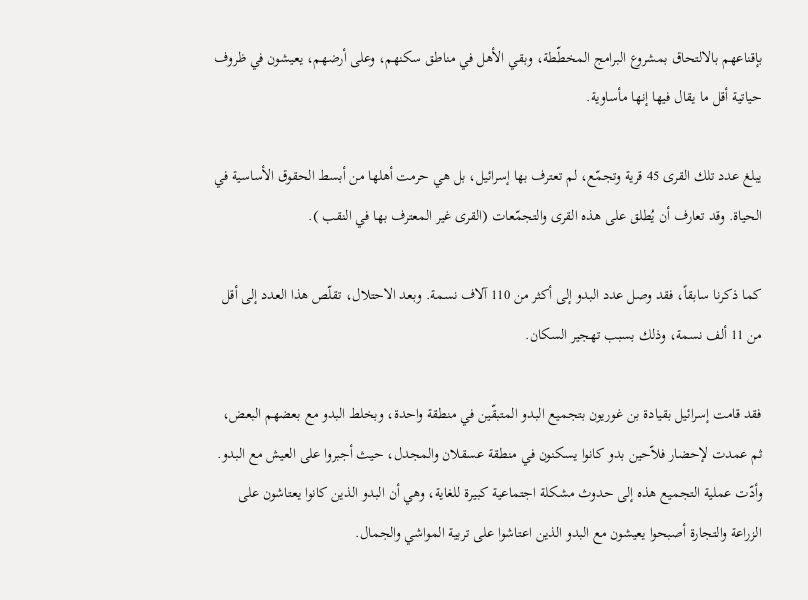بإقناعهم بالالتحاق بمشروع البرامج المخطّطة، وبقي الأهل في مناطق سكنهم، وعلى أرضهم، يعيشون في ظروف حياتية أقل ما يقال فيها إنها مأساوية.

يبلغ عدد تلك القرى 45 قرية وتجمّع، لم تعترف بها إسرائيل، بل هي حرمت أهلها من أبسط الحقوق الأساسية في الحياة. وقد تعارف أن يُطلق على هذه القرى والتجمّعات (القرى غير المعترف بها في النقب ).

كما ذكرنا سابقاً، فقد وصل عدد البدو إلى أكثر من 110 آلاف نسمة. وبعد الاحتلال، تقلّص هذا العدد إلى أقل من 11 ألف نسمة، وذلك بسبب تهجير السكان.

فقد قامت إسرائيل بقيادة بن غوريون بتجميع البدو المتبقّين في منطقة واحدة، وبخلط البدو مع بعضهم البعض، ثم عمدت لإحضار فلاّحين بدو كانوا يسكنون في منطقة عسقلان والمجدل، حيث أجبروا على العيش مع البدو. وأدّت عملية التجميع هذه إلى حدوث مشكلة اجتماعية كبيرة للغاية، وهي أن البدو الذين كانوا يعتاشون على الزراعة والتجارة أصبحوا يعيشون مع البدو الذين اعتاشوا على تربية المواشي والجمال.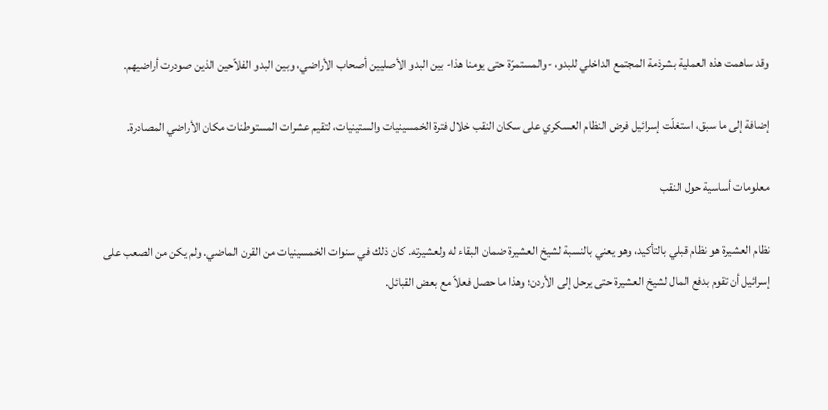وقد ساهمت هذه العملية بشرذمة المجتمع الداخلي للبدو، -والمستمرّة حتى يومنا هذا- بين البدو الأصليين أصحاب الأراضي، وبين البدو الفلاّحين الذين صودرت أراضيهم.

إضافة إلى ما سبق، استغلّت إسرائيل فرض النظام العسكري على سكان النقب خلال فترة الخمسينيات والستينيات، لتقيم عشرات المستوطنات مكان الأراضي المصادرة.

معلومات أساسية حول النقب

نظام العشيرة هو نظام قبلي بالتأكيد، وهو يعني بالنسبة لشيخ العشيرة ضمان البقاء له ولعشيرته. كان ذلك في سنوات الخمسينيات من القرن الماضي. ولم يكن من الصعب على إسرائيل أن تقوم بدفع المال لشيخ العشيرة حتى يرحل إلى الأردن؛ وهذا ما حصل فعلاّ مع بعض القبائل.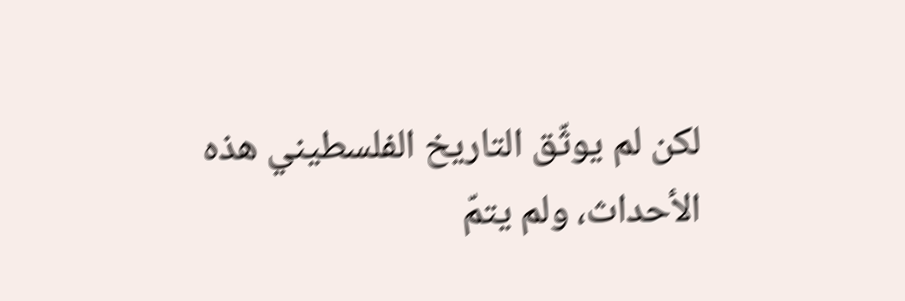لكن لم يوثّق التاريخ الفلسطيني هذه الأحداث، ولم يتمّ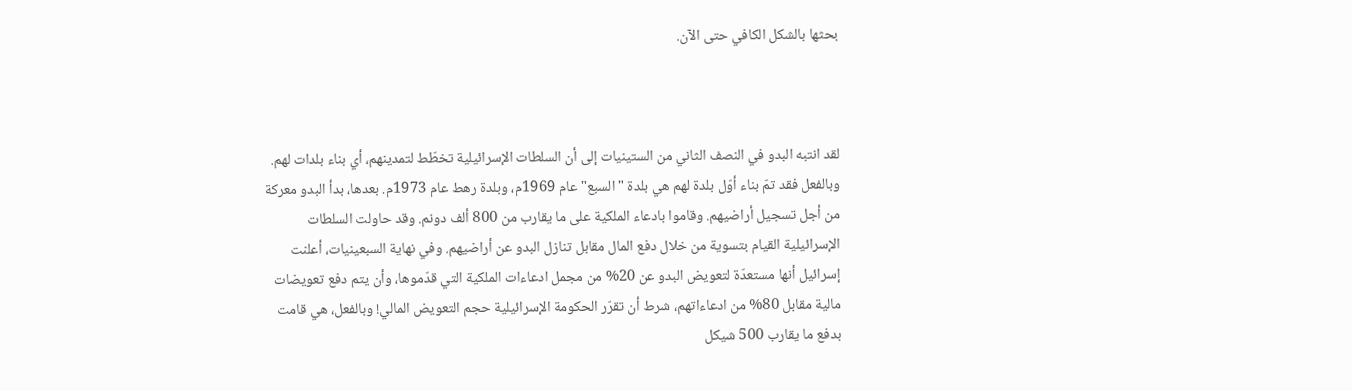بحثها بالشكل الكافي حتى الآن.



لقد انتبه البدو في النصف الثاني من الستينيات إلى أن السلطات الإسرائيلية تخطّط لتمدينهم، أي بناء بلدات لهم. وبالفعل فقد تمّ بناء أوّل بلدة لهم هي بلدة "السبع" عام 1969م، وبلدة رهط عام 1973م. بعدها، بدأ البدو معركة من أجل تسجيل أراضيهم. وقاموا بادعاء الملكية على ما يقارب من 800 ألف دونم. وقد حاولت السلطات الإسرائيلية القيام بتسوية من خلال دفع المال مقابل تنازل البدو عن أراضيهم. وفي نهاية السبعينيات، أعلنت إسرائيل أنها مستعدّة لتعويض البدو عن 20% من مجمل ادعاءات الملكية التي قدّموها، وأن يتم دفع تعويضات مالية مقابل 80% من ادعاءاتهم، شرط أن تقرّر الحكومة الإسرائيلية حجم التعويض المالي! وبالفعل، هي قامت بدفع ما يقارب 500 شيكل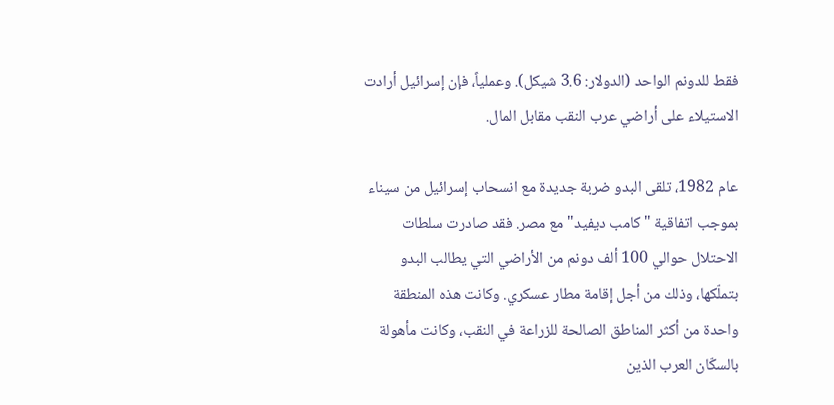فقط للدونم الواحد (الدولار: 3.6 شيكل). وعملياً، فإن إسرائيل أرادت الاستيلاء على أراضي عرب النقب مقابل المال.

عام 1982، تلقى البدو ضربة جديدة مع انسحاب إسرائيل من سيناء بموجب اتفاقية "كامب ديفيد" مع مصر. فقد صادرت سلطات الاحتلال حوالي 100 ألف دونم من الأراضي التي يطالب البدو بتملّكها، وذلك من أجل إقامة مطار عسكري. وكانت هذه المنطقة واحدة من أكثر المناطق الصالحة للزراعة في النقب، وكانت مأهولة بالسكّان العرب الذين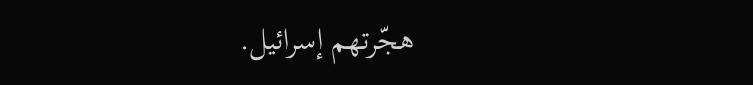هجّرتهم إسرائيل.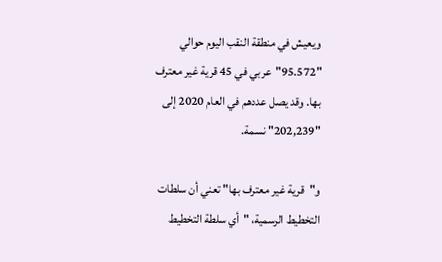ويعيش في منطقة النقب اليوم حوالي "95.572"عربي في 45 قرية غير معترف بها. وقد يصل عددهم في العام 2020 إلى "202,239" نسمة.

و"قرية غير معترف بها" تعني أن سلطات التخطيط الرسمية، "أي سلطة التخطيط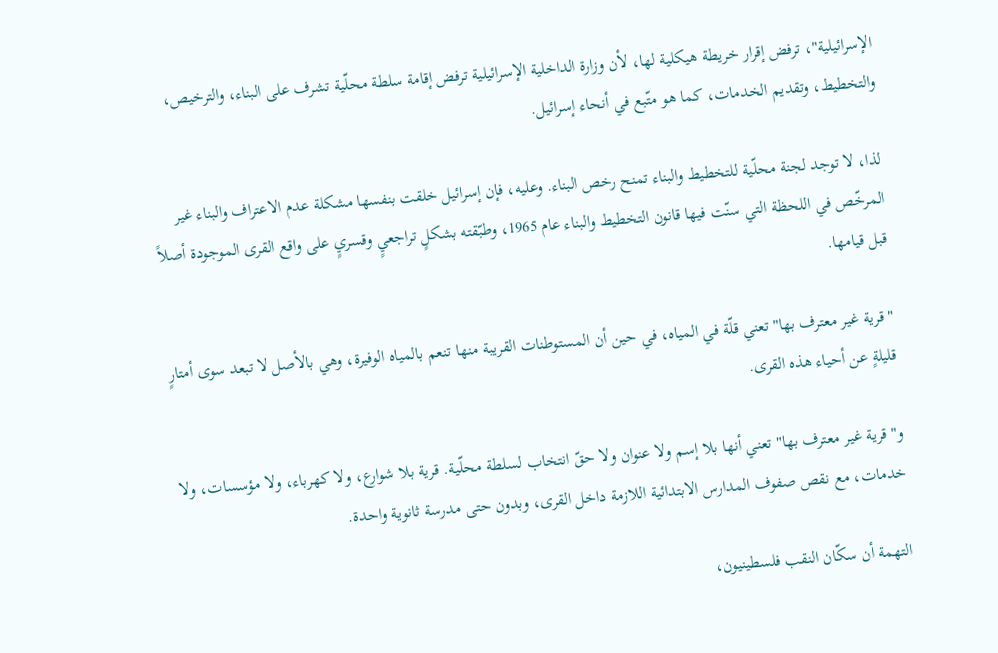الإسرائيلية"، ترفض إقرار خريطة هيكلية لها، لأن وزارة الداخلية الإسرائيلية ترفض إقامة سلطة محلّية تشرف على البناء، والترخيص، والتخطيط، وتقديم الخدمات، كما هو متّبع في أنحاء إسرائيل.

لذا، لا توجد لجنة محلّية للتخطيط والبناء تمنح رخص البناء. وعليه، فإن إسرائيل خلقت بنفسها مشكلة عدم الاعتراف والبناء غير المرخّص في اللحظة التي سنّت فيها قانون التخطيط والبناء عام 1965، وطبّقته بشكلٍ تراجعيٍ وقسريٍ على واقع القرى الموجودة أصلاً قبل قيامها.

"قرية غير معترف بها" تعني قلّة في المياه، في حين أن المستوطنات القريبة منها تنعم بالمياه الوفيرة، وهي بالأصل لا تبعد سوى أمتارٍ قليلةٍ عن أحياء هذه القرى.

و"قرية غير معترف بها" تعني أنها بلا إسم ولا عنوان ولا حقّ انتخاب لسلطة محلّية. قرية بلا شوارع، ولا كهرباء، ولا مؤسسات، ولا خدمات، مع نقص صفوف المدارس الابتدائية اللازمة داخل القرى، وبدون حتى مدرسة ثانوية واحدة.

التهمة أن سكّان النقب فلسطينيون،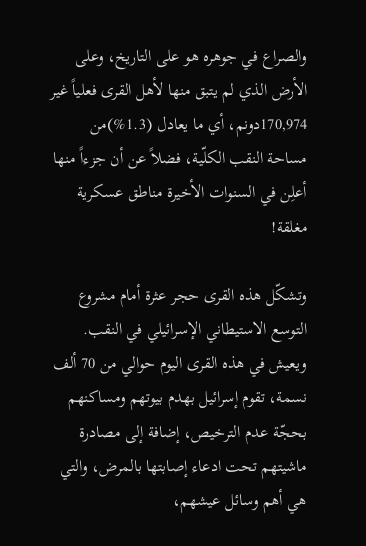والصراع في جوهره هو على التاريخ، وعلى الأرض الذي لم يتبق منها لأهل القرى فعلياً غير 170,974دونم، أي ما يعادل (1.3%)من مساحة النقب الكلّية، فضلاً عن أن جزءاً منها أعلِن في السنوات الأخيرة مناطق عسكرية مغلقة!

وتشكّل هذه القرى حجر عثرة أمام مشروع التوسع الاستيطاني الإسرائيلي في النقب. ويعيش في هذه القرى اليوم حوالي من 70 ألف نسمة، تقوم إسرائيل بهدم بيوتهم ومساكنهم بحجّة عدم الترخيص، إضافة إلى مصادرة ماشيتهم تحت ادعاء إصابتها بالمرض، والتي هي أهم وسائل عيشهم،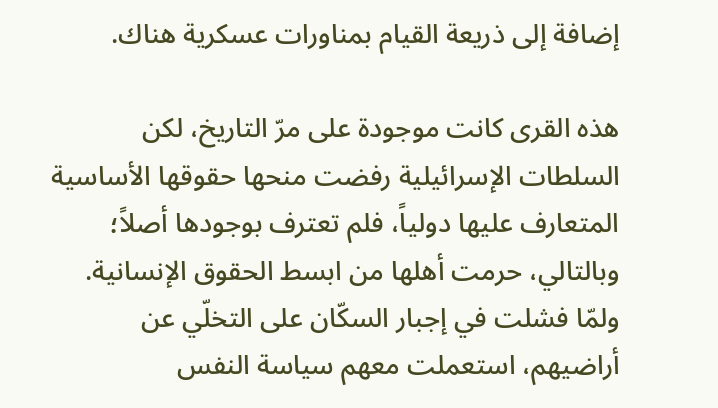إضافة إلى ذريعة القيام بمناورات عسكرية هناك.

هذه القرى كانت موجودة على مرّ التاريخ، لكن السلطات الإسرائيلية رفضت منحها حقوقها الأساسية المتعارف عليها دولياً، فلم تعترف بوجودها أصلاً؛ وبالتالي، حرمت أهلها من ابسط الحقوق الإنسانية. ولمّا فشلت في إجبار السكّان على التخلّي عن أراضيهم، استعملت معهم سياسة النفس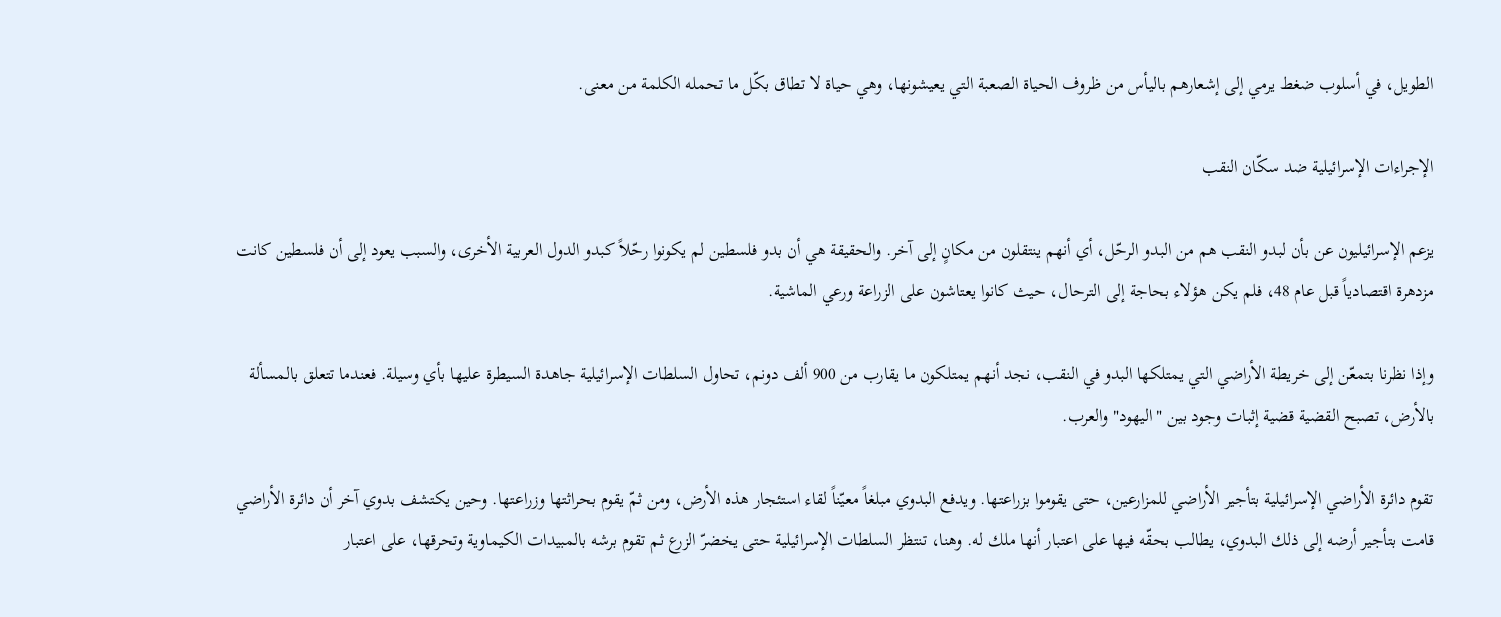الطويل، في أسلوب ضغط يرمي إلى إشعارهم باليأس من ظروف الحياة الصعبة التي يعيشونها، وهي حياة لا تطاق بكّل ما تحمله الكلمة من معنى.

الإجراءات الإسرائيلية ضد سكّان النقب

يزعم الإسرائيليون عن بأن لبدو النقب هم من البدو الرحّل، أي أنهم ينتقلون من مكانٍ إلى آخر. والحقيقة هي أن بدو فلسطين لم يكونوا رحّلاً كبدو الدول العربية الأخرى، والسبب يعود إلى أن فلسطين كانت مزدهرة اقتصادياً قبل عام 48، فلم يكن هؤلاء بحاجة إلى الترحال، حيث كانوا يعتاشون على الزراعة ورعي الماشية.

وإذا نظرنا بتمعّن إلى خريطة الأراضي التي يمتلكها البدو في النقب، نجد أنهم يمتلكون ما يقارب من 900 ألف دونم، تحاول السلطات الإسرائيلية جاهدة السيطرة عليها بأي وسيلة. فعندما تتعلق بالمسألة بالأرض، تصبح القضية قضية إثبات وجود بين "اليهود" والعرب.

تقوم دائرة الأراضي الإسرائيلية بتأجير الأراضي للمزارعين، حتى يقوموا بزراعتها. ويدفع البدوي مبلغاً معيّناً لقاء استئجار هذه الأرض، ومن ثمّ يقوم بحراثتها وزراعتها. وحين يكتشف بدوي آخر أن دائرة الأراضي قامت بتأجير أرضه إلى ذلك البدوي، يطالب بحقّه فيها على اعتبار أنها ملك له. وهنا، تنتظر السلطات الإسرائيلية حتى يخضرّ الزرع ثم تقوم برشه بالمبيدات الكيماوية وتحرقها، على اعتبار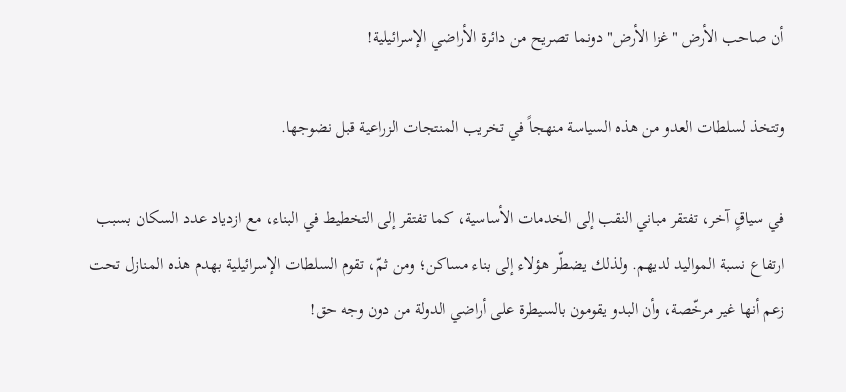أن صاحب الأرض "غزا الأرض" دونما تصريح من دائرة الأراضي الإسرائيلية!

وتتخذ لسلطات العدو من هذه السياسة منهجاً في تخريب المنتجات الزراعية قبل نضوجها.

في سياقٍ آخر، تفتقر مباني النقب إلى الخدمات الأساسية، كما تفتقر إلى التخطيط في البناء، مع ازدياد عدد السكان بسبب ارتفاع نسبة المواليد لديهم. ولذلك يضطّر هؤلاء إلى بناء مساكن؛ ومن ثمّ، تقوم السلطات الإسرائيلية بهدم هذه المنازل تحت زعم أنها غير مرخّصة، وأن البدو يقومون بالسيطرة على أراضي الدولة من دون وجه حق!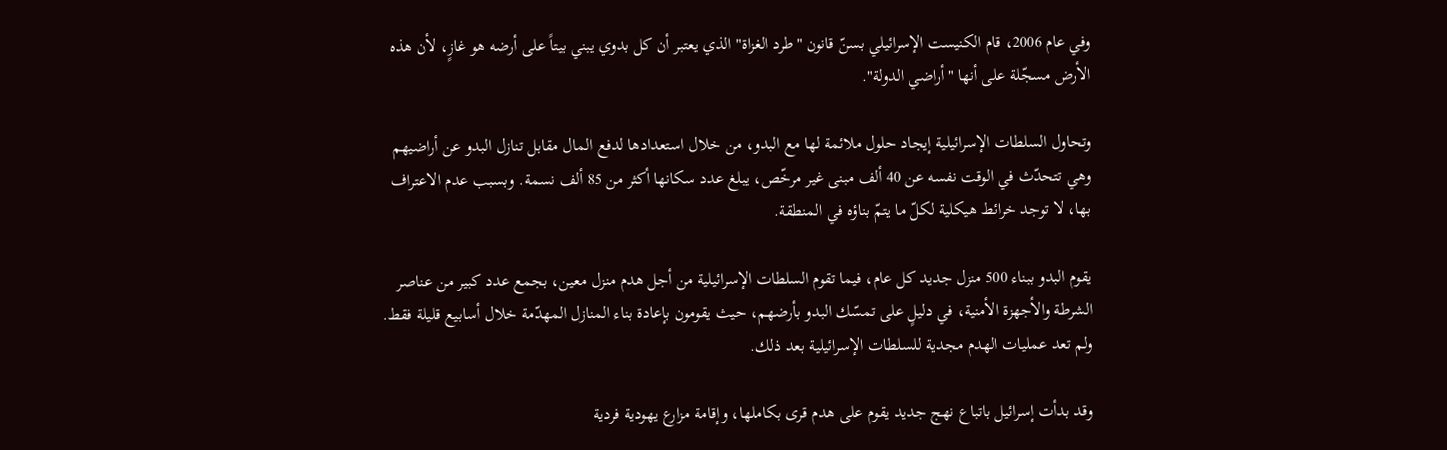وفي عام 2006، قام الكنيست الإسرائيلي بسنّ قانون "طرد الغزاة" الذي يعتبر أن كل بدوي يبني بيتاً على أرضه هو غازٍ، لأن هذه الأرض مسجّلة على أنها "أراضي الدولة".

وتحاول السلطات الإسرائيلية إيجاد حلول ملائمة لها مع البدو، من خلال استعدادها لدفع المال مقابل تنازل البدو عن أراضيهم وهي تتحدّث في الوقت نفسه عن 40 ألف مبنى غير مرخّص، يبلغ عدد سكانها أكثر من 85 ألف نسمة. وبسبب عدم الاعتراف بها، لا توجد خرائط هيكلية لكلّ ما يتمّ بناؤه في المنطقة.

يقوم البدو ببناء 500 منزل جديد كل عام، فيما تقوم السلطات الإسرائيلية من أجل هدم منزل معين، بجمع عدد كبير من عناصر الشرطة والأجهزة الأمنية، في دليلٍ على تمسّك البدو بأرضهم، حيث يقومون بإعادة بناء المنازل المهدّمة خلال أسابيع قليلة فقط. ولم تعد عمليات الهدم مجدية للسلطات الإسرائيلية بعد ذلك.

وقد بدأت إسرائيل باتباع نهج جديد يقوم على هدم قرى بكاملها، وإقامة مزارع يهودية فردية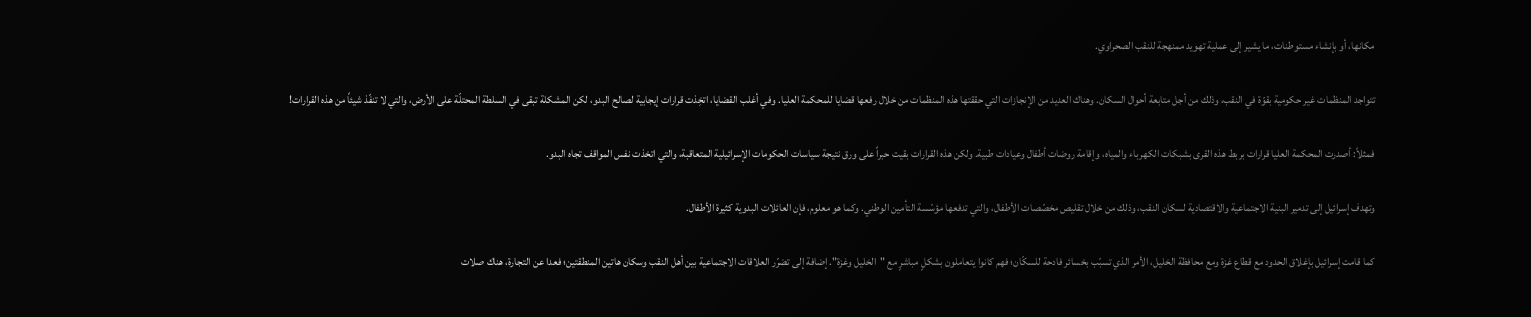مكانها، أو بإنشاء مستوطنات، ما يشير إلى عملية تهويد ممنهجة للنقب الصحراوي.

تتواجد المنظمات غير حكومية بقوّة في النقب، وذلك من أجل متابعة أحوال السكان. وهناك العديد من الإنجازات التي حققتها هذه المنظمات من خلال رفعها قضايا للمحكمة العليا. وفي أغلب القضايا، اتخِذت قرارات إيجابية لصالح البدو، لكن المشكلة تبقى في السلطة المحتلّة على الأرض، والتي لا تنفّذ شيئاً من هذه القرارات!

فمثلاً: أصدرت المحكمة العليا قرارات بربط هذه القرى بشبكات الكهرباء والمياه، وإقامة روضات أطفال وعيادات طبية. ولكن هذه القرارات بقيت حبراً على ورق نتيجة سياسات الحكومات الإسرائيلية المتعاقبة، والتي اتخذت نفس المواقف تجاه البدو.

وتهدف إسرائيل إلى تدمير البنية الاجتماعية والاقتصادية لسكان النقب، وذلك من خلال تقليص مخصّصات الأطفال، والتي تدفعها مؤسّسة التأمين الوطني. وكما هو معلوم، فإن العائلات البدوية كثيرة الأطفال.

كما قامت إسرائيل بإغلاق الحدود مع قطاع غزة ومع محافظة الخليل، الأمر الذي تسبّب بخسائر فادحة للسكّان؛ فهم كانوا يتعاملون بشكلٍ مباشرٍ مع "الخليل وغزة". إضافة إلى تضرّر العلاقات الاجتماعية بين أهل النقب وسكان هاتين المنطقتين؛ فعدا عن التجارة، هناك صلات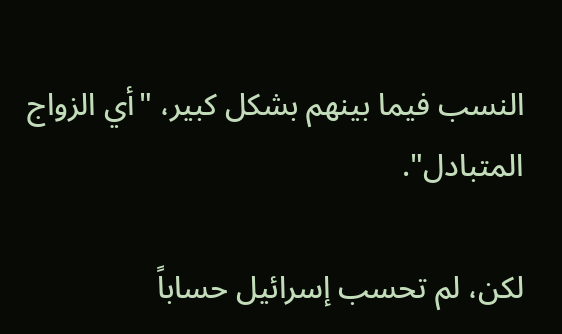النسب فيما بينهم بشكل كبير، "أي الزواج المتبادل".

لكن، لم تحسب إسرائيل حساباً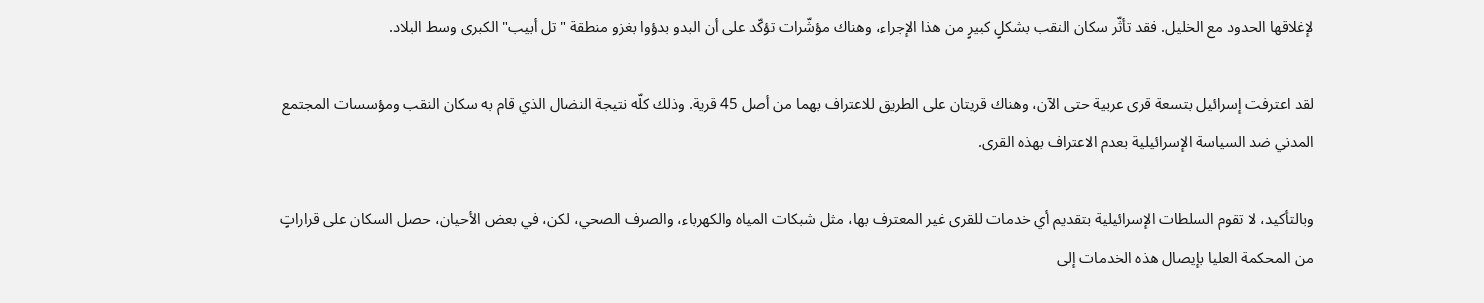لإغلاقها الحدود مع الخليل. فقد تأثّر سكان النقب بشكلٍ كبيرٍ من هذا الإجراء، وهناك مؤشّرات تؤكّد على أن البدو بدؤوا بغزو منطقة "تل أبيب" الكبرى وسط البلاد.

لقد اعترفت إسرائيل بتسعة قرى عربية حتى الآن، وهناك قريتان على الطريق للاعتراف بهما من أصل 45 قرية. وذلك كلّه نتيجة النضال الذي قام به سكان النقب ومؤسسات المجتمع المدني ضد السياسة الإسرائيلية بعدم الاعتراف بهذه القرى.

وبالتأكيد، لا تقوم السلطات الإسرائيلية بتقديم أي خدمات للقرى غير المعترف بها، مثل شبكات المياه والكهرباء، والصرف الصحي، لكن، في بعض الأحيان، حصل السكان على قراراتٍ من المحكمة العليا بإيصال هذه الخدمات إلى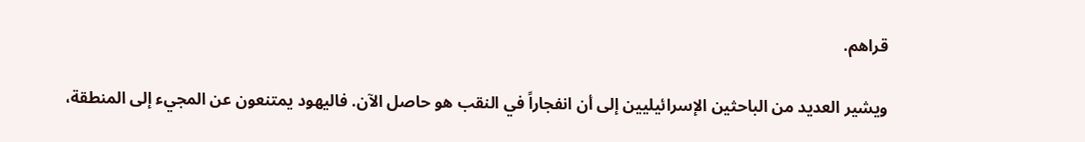قراهم.

ويشير العديد من الباحثين الإسرائيليين إلى أن انفجاراً في النقب هو حاصل الآن. فاليهود يمتنعون عن المجيء إلى المنطقة،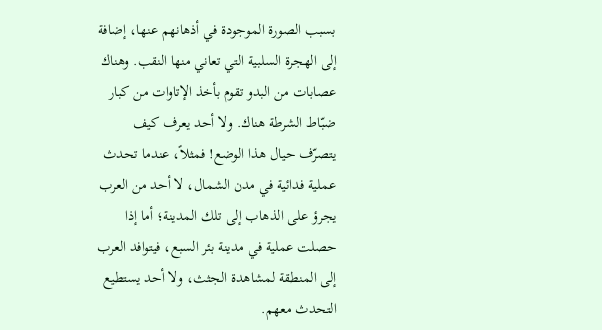بسبب الصورة الموجودة في أذهانهم عنها، إضافة إلى الهجرة السلبية التي تعاني منها النقب. وهناك عصابات من البدو تقوم بأخذ الإتاوات من كبار ضبّاط الشرطة هناك. ولا أحد يعرف كيف يتصرّف حيال هذا الوضع! فمثلاً، عندما تحدث عملية فدائية في مدن الشمال، لا أحد من العرب يجرؤ على الذهاب إلى تلك المدينة؛ أما إذا حصلت عملية في مدينة بئر السبع، فيتوافد العرب إلى المنطقة لمشاهدة الجثث، ولا أحد يستطيع التحدث معهم.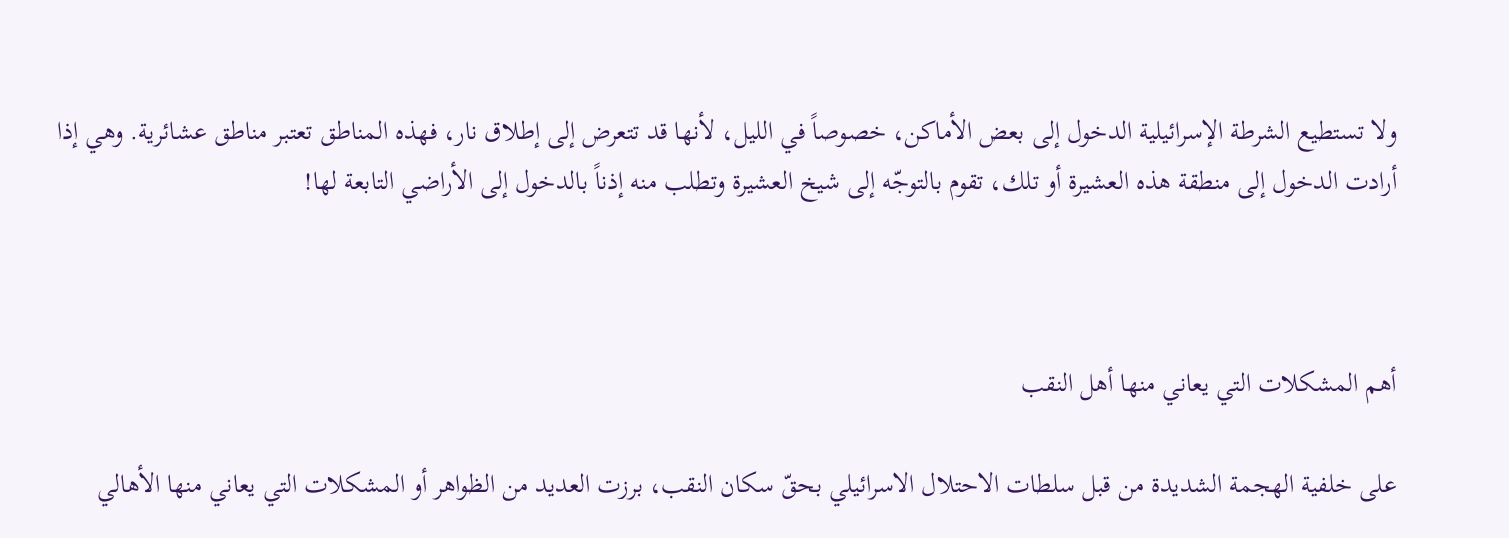ولا تستطيع الشرطة الإسرائيلية الدخول إلى بعض الأماكن، خصوصاً في الليل، لأنها قد تتعرض إلى إطلاق نار، فهذه المناطق تعتبر مناطق عشائرية. وهي إذا أرادت الدخول إلى منطقة هذه العشيرة أو تلك، تقوم بالتوجّه إلى شيخ العشيرة وتطلب منه إذناً بالدخول إلى الأراضي التابعة لها!



أهم المشكلات التي يعاني منها أهل النقب

على خلفية الهجمة الشديدة من قبل سلطات الاحتلال الاسرائيلي بحقّ سكان النقب، برزت العديد من الظواهر أو المشكلات التي يعاني منها الأهالي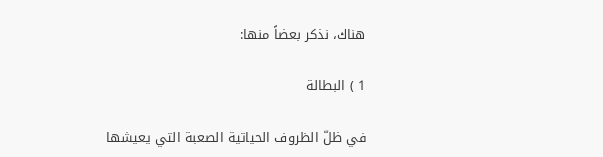هناك، نذكر بعضاً منها:

1 ) البطالة

في ظلّ الظروف الحياتية الصعبة التي يعيشها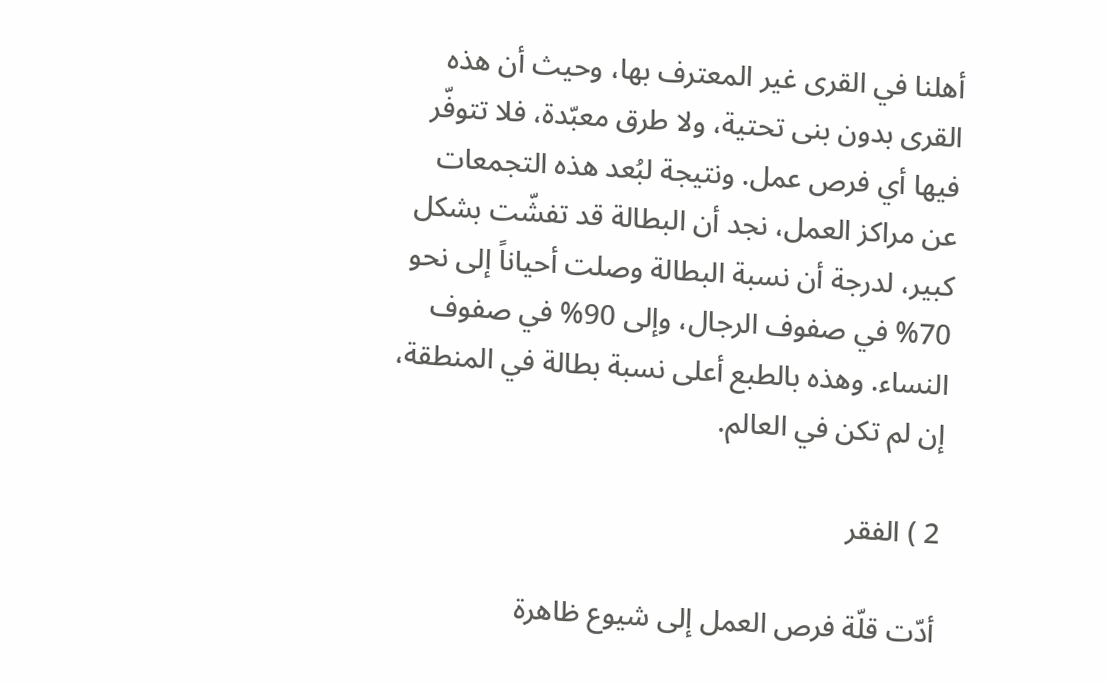أهلنا في القرى غير المعترف بها، وحيث أن هذه القرى بدون بنى تحتية، ولا طرق معبّدة، فلا تتوفّر فيها أي فرص عمل. ونتيجة لبُعد هذه التجمعات عن مراكز العمل، نجد أن البطالة قد تفشّت بشكل كبير، لدرجة أن نسبة البطالة وصلت أحياناً إلى نحو 70% في صفوف الرجال، وإلى 90% في صفوف النساء. وهذه بالطبع أعلى نسبة بطالة في المنطقة، إن لم تكن في العالم.

2 ) الفقر

أدّت قلّة فرص العمل إلى شيوع ظاهرة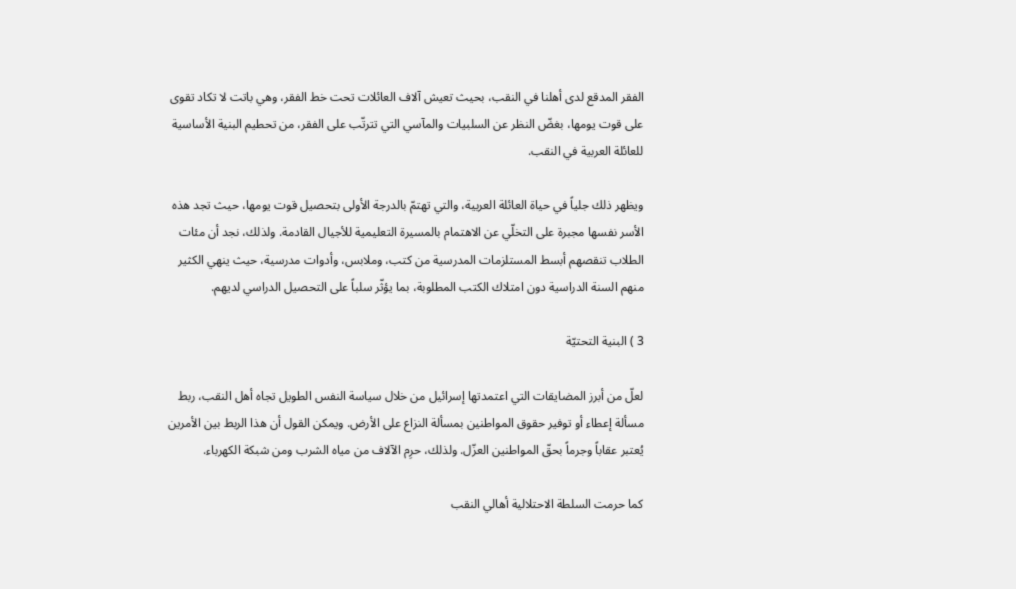الفقر المدقع لدى أهلنا في النقب، بحيث تعيش آلاف العائلات تحت خط الفقر، وهي باتت لا تكاد تقوى على قوت يومها، بغضّ النظر عن السلبيات والمآسي التي تترتّب على الفقر، من تحطيم البنية الأساسية للعائلة العربية في النقب.

ويظهر ذلك جلياً في حياة العائلة العربية، والتي تهتمّ بالدرجة الأولى بتحصيل قوت يومها، حيث تجد هذه الأسر نفسها مجبرة على التخلّي عن الاهتمام بالمسيرة التعليمية للأجيال القادمة. ولذلك، نجد أن مئات الطلاب تنقصهم أبسط المستلزمات المدرسية من كتب، وملابس، وأدوات مدرسية، حيث ينهي الكثير منهم السنة الدراسية دون امتلاك الكتب المطلوبة، بما يؤثّر سلباً على التحصيل الدراسي لديهم.

3 ) البنية التحتيّة

لعلّ من أبرز المضايقات التي اعتمدتها إسرائيل من خلال سياسة النفس الطويل تجاه أهل النقب، ربط مسألة إعطاء أو توفير حقوق المواطنين بمسألة النزاع على الأرض. ويمكن القول أن هذا الربط بين الأمرين يُعتبر عقاباً وجرماً بحقّ المواطنين العزّل. ولذلك، حرِم الآلاف من مياه الشرب ومن شبكة الكهرباء.

كما حرمت السلطة الاحتلالية أهالي النقب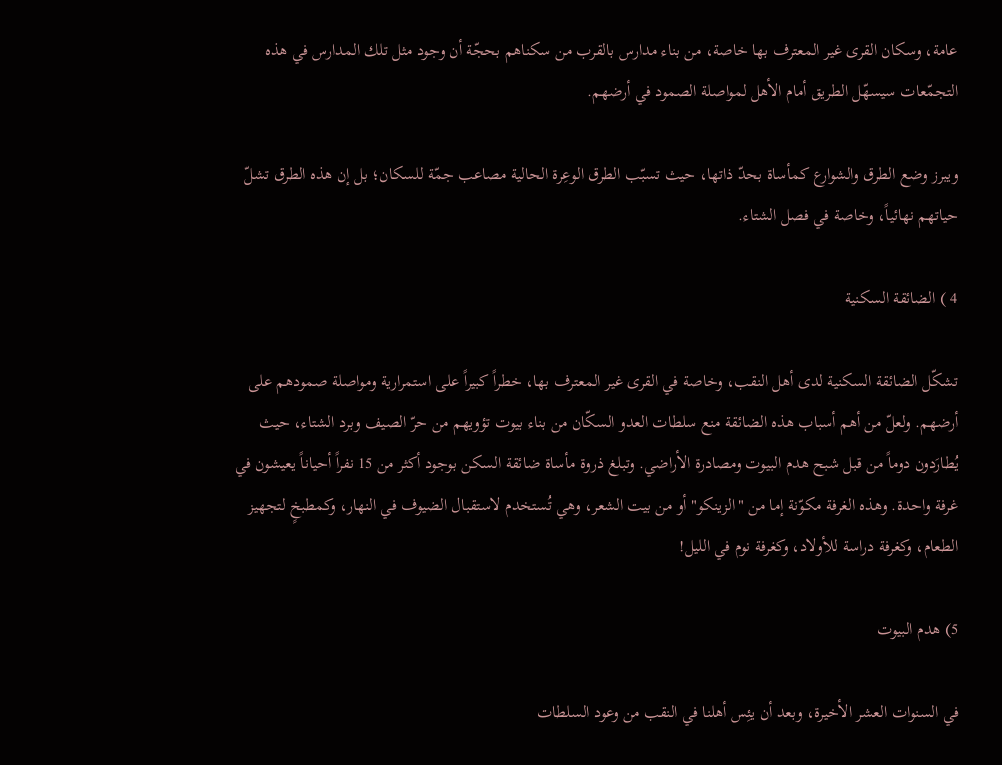عامة، وسكان القرى غير المعترف بها خاصة، من بناء مدارس بالقرب من سكناهم بحجّة أن وجود مثل تلك المدارس في هذه التجمّعات سيسهّل الطريق أمام الأهل لمواصلة الصمود في أرضهم.

ويبرز وضع الطرق والشوارع كمأساة بحدّ ذاتها، حيث تسبّب الطرق الوعِرة الحالية مصاعب جمّة للسكان؛ بل إن هذه الطرق تشلّ حياتهم نهائياً، وخاصة في فصل الشتاء.

4 ) الضائقة السكنية

تشكّل الضائقة السكنية لدى أهل النقب، وخاصة في القرى غير المعترف بها، خطراً كبيراً على استمرارية ومواصلة صمودهم على أرضهم. ولعلّ من أهم أسباب هذه الضائقة منع سلطات العدو السكّان من بناء بيوت تؤويهم من حرّ الصيف وبرد الشتاء، حيث يُطارَدون دوماً من قبل شبح هدم البيوت ومصادرة الأراضي. وتبلغ ذروة مأساة ضائقة السكن بوجود أكثر من 15 نفراً أحياناً يعيشون في غرفة واحدة. وهذه الغرفة مكوّنة إما من "الزينكو" أو من بيت الشعر، وهي تُستخدم لاستقبال الضيوف في النهار، وكمطبخٍ لتجهيز الطعام، وكغرفة دراسة للأولاد، وكغرفة نوم في الليل!

5) هدم البيوت

في السنوات العشر الأخيرة، وبعد أن يئِس أهلنا في النقب من وعود السلطات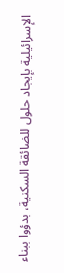الإسرائيلية بإيجاد حلول للضائقة السكنية، بدؤوا ببناء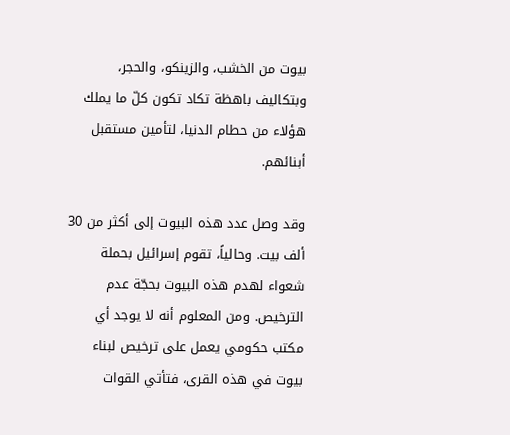بيوت من الخشب، والزينكو، والحجر، وبتكاليف باهظة تكاد تكون كلّ ما يملك هؤلاء من حطام الدنيا، لتأمين مستقبل أبنائهم.

وقد وصل عدد هذه البيوت إلى أكثر من 30 ألف بيت. وحالياً، تقوم إسرائيل بحملة شعواء لهدم هذه البيوت بحجّة عدم الترخيص. ومن المعلوم أنه لا يوجد أي مكتب حكومي يعمل على ترخيص لبناء بيوت في هذه القرى، فتأتي القوات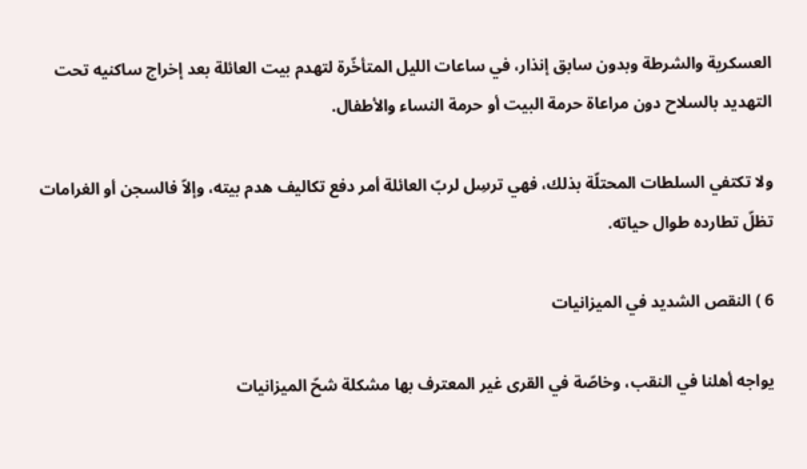العسكرية والشرطة وبدون سابق إنذار، في ساعات الليل المتأخّرة لتهدم بيت العائلة بعد إخراج ساكنيه تحت التهديد بالسلاح دون مراعاة حرمة البيت أو حرمة النساء والأطفال.

ولا تكتفي السلطات المحتلّة بذلك، فهي ترسِل لربّ العائلة أمر دفع تكاليف هدم بيته، وإلاّ فالسجن أو الغرامات تظلّ تطارده طوال حياته.

6 ) النقص الشديد في الميزانيات

يواجه أهلنا في النقب، وخاصّة في القرى غير المعترف بها مشكلة شحّ الميزانيات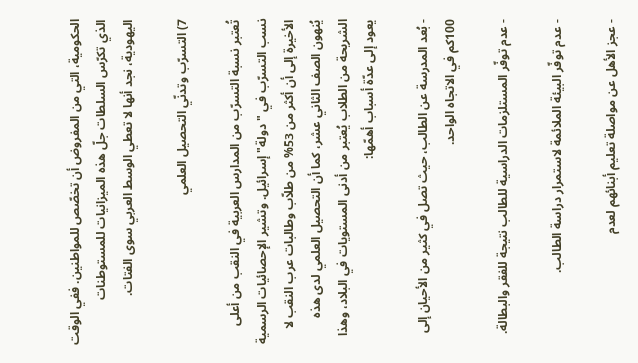الحكومية، التي من المفروض أن تخصّص للمواطنين. ففي الوقت الذي تكرّس السلطات جلّ هذه الميزانيات للمستوطنات اليهودية، نجد أنها لا تعطي الوسط العربي سوى الفتات.

7) التسرّب وتدنّي التحصيل العلمي

تُعتبر نسبة التسرّب من المدارس العربية في النقب من أعلى نسب التسرّب في "دولة" إسرائيل. وتشير الإحصائيات الرسمية الأخيرة إلى أن أكثر من 53% من طلاّب وطالبات عرب النقب لا يُنهون الصف الثاني عشر، كما أن التحصيل العلمي لدى هذه الشريحة من الطلاب يُعتبر من أدنى المستويات في البلاد، وهذا يعود إلى عدّة أسباب أهمّها:

- بُعد المدرسة عن الطالب، حيث تصل في كثير من الأحيان إلى 100كم في الاتجاه الواحد.

- عدم توفّر المستلزمات الدراسية للطالب نتيجة للفقر والبطالة.

- عدم توفّر البيئة الملائمة لاستمرار دراسة الطالب.

- عجز الأهل عن مواصلة تعليم أبنائهم لعدم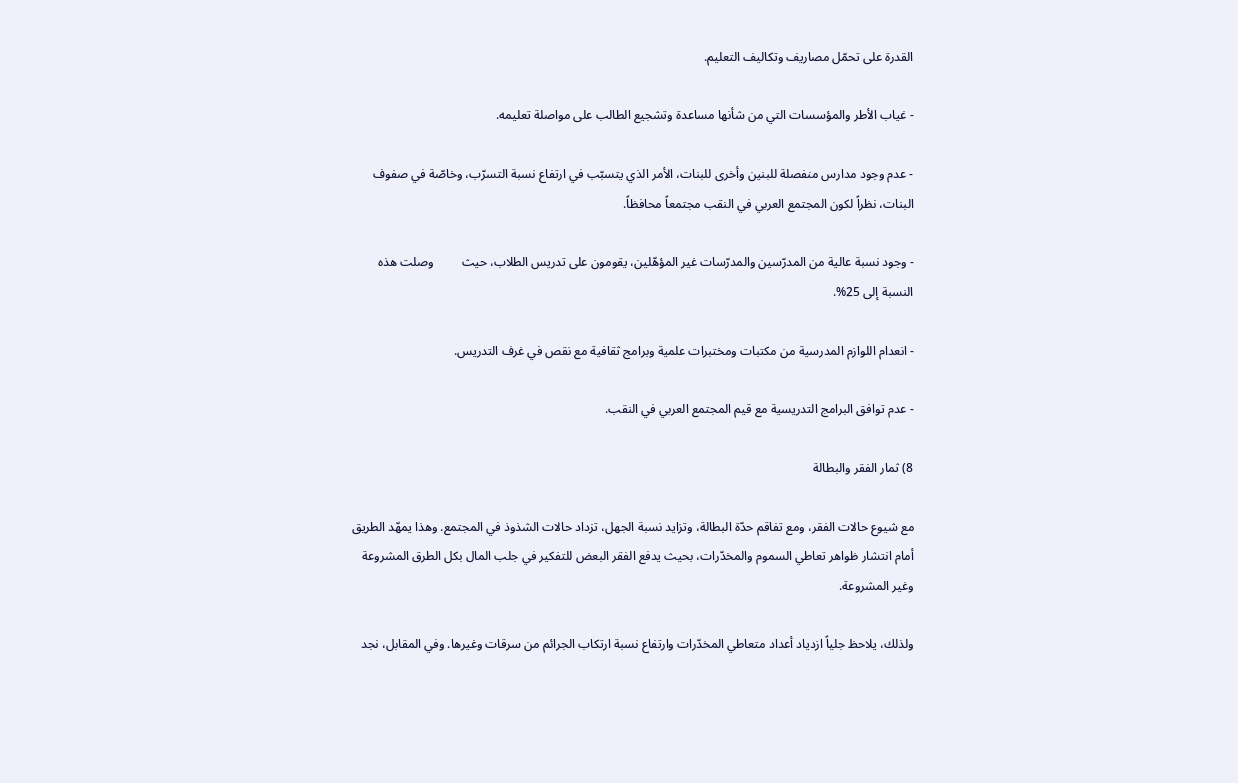القدرة على تحمّل مصاريف وتكاليف التعليم.

- غياب الأطر والمؤسسات التي من شأنها مساعدة وتشجيع الطالب على مواصلة تعليمه.

- عدم وجود مدارس منفصلة للبنين وأخرى للبنات، الأمر الذي يتسبّب في ارتفاع نسبة التسرّب، وخاصّة في صفوف البنات، نظراً لكون المجتمع العربي في النقب مجتمعاً محافظاً.

- وجود نسبة عالية من المدرّسين والمدرّسات غير المؤهّلين، يقومون على تدريس الطلاب، حيث         وصلت هذه النسبة إلى 25%.

- انعدام اللوازم المدرسية من مكتبات ومختبرات علمية وبرامج ثقافية مع نقص في غرف التدريس.

- عدم توافق البرامج التدريسية مع قيم المجتمع العربي في النقب.

8) ثمار الفقر والبطالة

مع شيوع حالات الفقر، ومع تفاقم حدّة البطالة، وتزايد نسبة الجهل، تزداد حالات الشذوذ في المجتمع. وهذا يمهّد الطريق أمام انتشار ظواهر تعاطي السموم والمخدّرات، بحيث يدفع الفقر البعض للتفكير في جلب المال بكل الطرق المشروعة وغير المشروعة.

ولذلك، يلاحظ جلياً ازدياد أعداد متعاطي المخدّرات وارتفاع نسبة ارتكاب الجرائم من سرقات وغيرها. وفي المقابل، نجد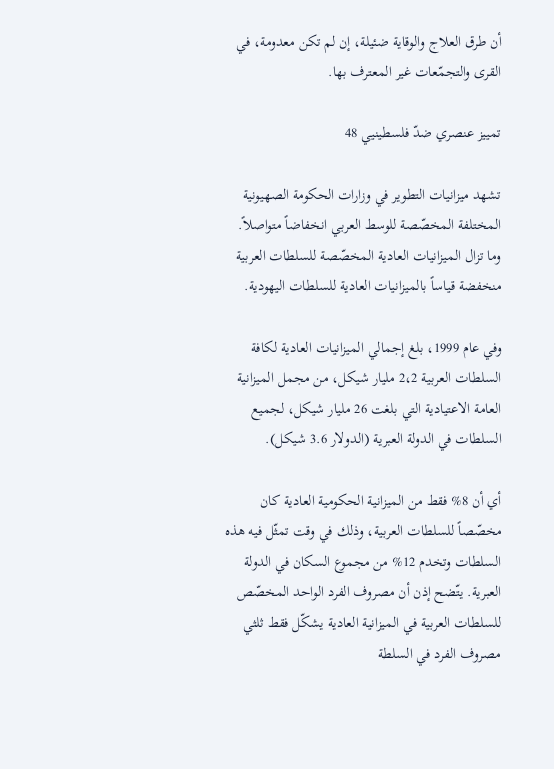أن طرق العلاج والوقاية ضئيلة، إن لم تكن معدومة، في القرى والتجمّعات غير المعترف بها.

تمييز عنصري ضدّ فلسطينيي 48

تشهد ميزانيات التطوير في وزارات الحكومة الصهيونية المختلفة المخصّصة للوسط العربي انخفاضاً متواصلاً. وما تزال الميزانيات العادية المخصّصة للسلطات العربية منخفضة قياساً بالميزانيات العادية للسلطات اليهودية.

وفي عام 1999، بلغ إجمالي الميزانيات العادية لكافة السلطات العربية 2،2 مليار شيكل، من مجمل الميزانية العامة الاعتيادية التي بلغت 26 مليار شيكل، لجميع السلطات في الدولة العبرية (الدولار 3.6 شيكل).

أي أن 8% فقط من الميزانية الحكومية العادية كان مخصّصاً للسلطات العربية، وذلك في وقت تمثّل فيه هذه السلطات وتخدم 12% من مجموع السكان في الدولة العبرية. يتّضح إذن أن مصروف الفرد الواحد المخصّص للسلطات العربية في الميزانية العادية يشكّل فقط ثلثي مصروف الفرد في السلطة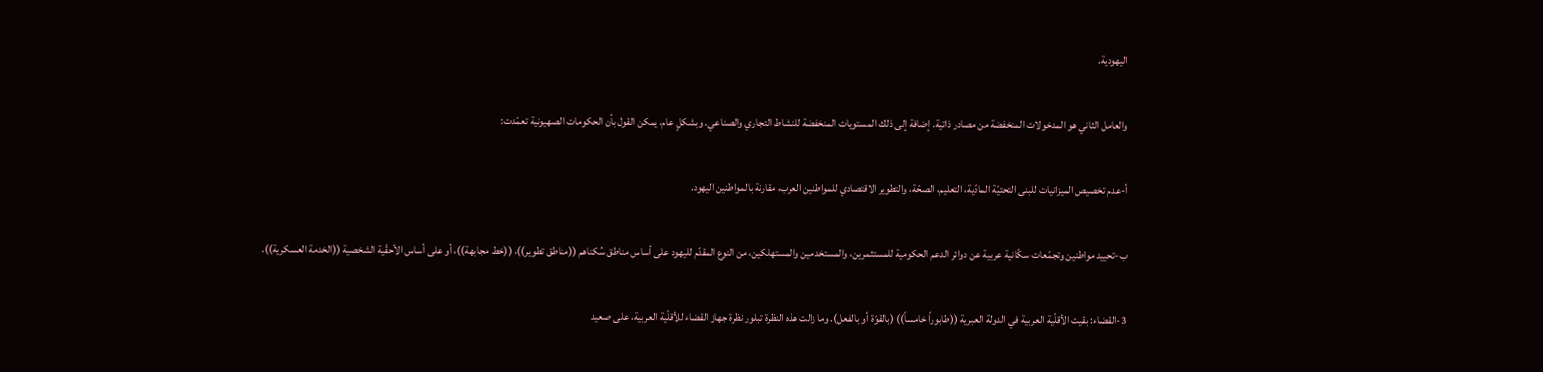اليهودية.

والعامل الثاني هو المدخولات المنخفضة من مصادر ذاتية. إضافة إلى ذلك المستويات المنخفضة للنشاط التجاري والصناعي. وبشكلٍ عام، يمكن القول بأن الحكومات الصهيونية تعمّدت:

أ-عدم تخصيص الميزانيات للبنى التحتيّة المادّية، التعليم، الصحّة، والتطوير الاقتصادي للمواطنين العرب، مقارنة بالمواطنين اليهود.

ب-تحييد مواطنين وتجمّعات سكّانية عربية عن دوائر الدعم الحكومية للمستثمرين، والمستخدمين والمستهلكين، من النوع المقدّم لليهود على أساس مناطق سُكناهم ((مناطق تطوير))، ((خط مجابهة))، أو على أساس الأحقّية الشخصية ((الخدمة العسكرية)).

3-القضاء: بقيت الأقلّية العربية في الدولة العبرية ((طابوراً خامساً)) (بالقوّة أو بالفعل). وما زالت هذه النظرة تبلور نظرة جهاز القضاء للأقلّية العربية، على صعيد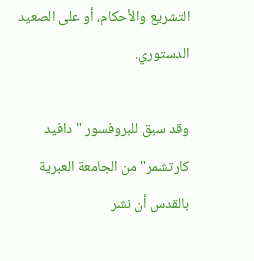التشريع والأحكام، أو على الصعيد الدستوري.

وقد سبق للبروفسور "دافيد كارتشمر" من الجامعة العبرية بالقدس أن نشر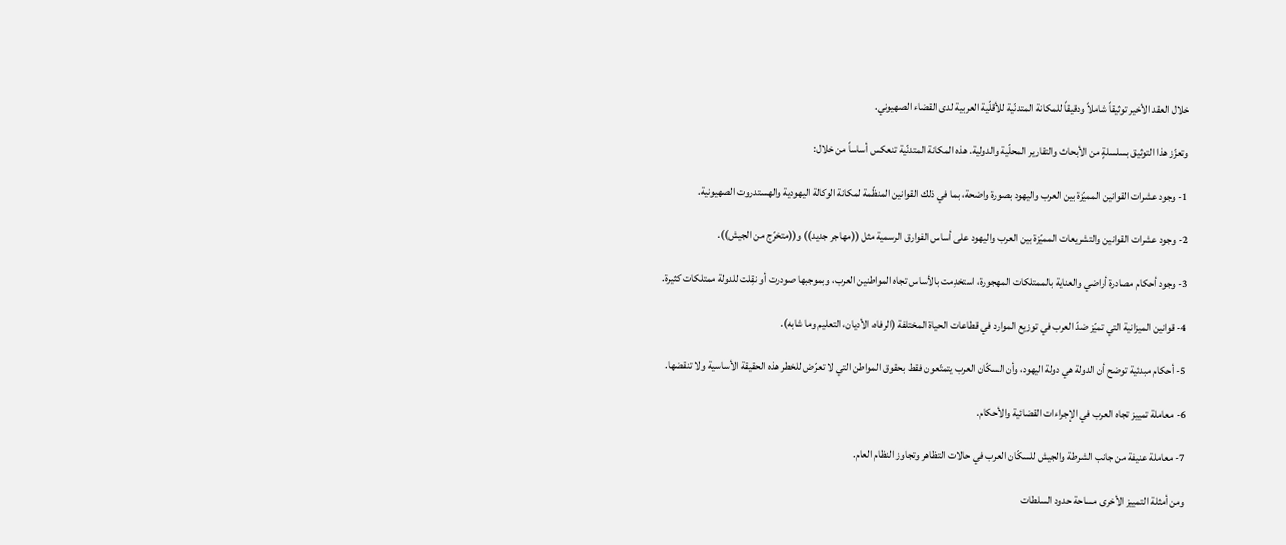خلال العقد الأخير توثيقاً شاملاً ودقيقاً للمكانة المتدنّية للأقلّية العربية لدى القضاء الصهيوني.

وتعزّز هذا التوثيق بسلسلةٍ من الأبحاث والتقارير المحلّية والدولية. هذه المكانة المتدنّية تنعكس أساساً من خلال:

1- وجود عشرات القوانين المميّزة بين العرب واليهود بصورة واضحة، بما في ذلك القوانين المنظّمة لمكانة الوكالة اليهودية والهستدروت الصهيونية.

2- وجود عشرات القوانين والتشريعات المميّزة بين العرب واليهود على أساس الفوارق الرسمية مثل ((مهاجر جديد)) و((متخرّج من الجيش)).

3- وجود أحكام مصادرة أراضي والعناية بالممتلكات المهجورة، استخدِمت بالأساس تجاه المواطنين العرب، وبموجبها صودرت أو نقِلت للدولة ممتلكات كثيرة.

4- قوانين الميزانية التي تميّز ضدّ العرب في توزيع الموارد في قطاعات الحياة المختلفة (الرفاه، الأديان، التعليم وما شابه).

5- أحكام مبدئية توضح أن الدولة هي دولة اليهود، وأن السكّان العرب يتمتّعون فقط بحقوق المواطن التي لا تعرّض للخطر هذه الحقيقة الأساسية ولا تنقضها.

6- معاملة تمييز تجاه العرب في الإجراءات القضائية والأحكام.

7- معاملة عنيفة من جانب الشرطة والجيش للسكّان العرب في حالات التظاهر وتجاوز النظام العام.

ومن أمثلة التمييز الأخرى مساحة حدود السلطات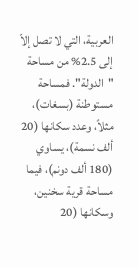العربية، التي لا تصل إلاّ إلى 2.5% من مساحة "الدولة". فمساحة مستوطنة (بسغات)، مثلاً، وعدد سكانها (20 ألف نسمة)، يساوي (180 ألف دونم)، فيما مساحة قرية سخنين، وسكانها (20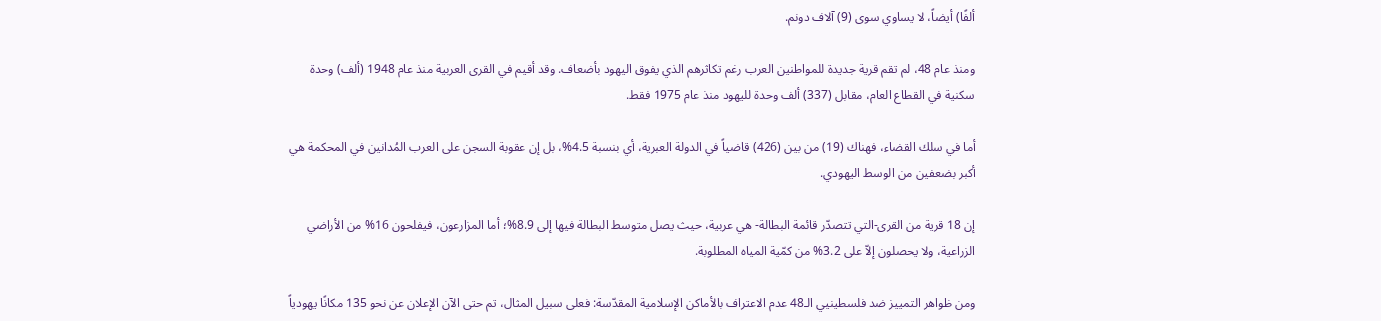ألفًا) أيضاً، لا يساوي سوى (9) آلاف دونم.

ومنذ عام 48، لم تقم قرية جديدة للمواطنين العرب رغم تكاثرهم الذي يفوق اليهود بأضعاف. وقد أقيم في القرى العربية منذ عام 1948 (ألف) وحدة سكنية في القطاع العام، مقابل (337) ألف وحدة لليهود منذ عام 1975 فقط.

أما في سلك القضاء، فهناك (19) من بين (426) قاضياً في الدولة العبرية، أي بنسبة 4.5%، بل إن عقوبة السجن على العرب المُدانين في المحكمة هي أكبر بضعفين من الوسط اليهودي.

إن 18 قرية من القرى-التي تتصدّر قائمة البطالة- هي عربية، حيث يصل متوسط البطالة فيها إلى 8.9%؛ أما المزارعون، فيفلحون 16% من الأراضي الزراعية، ولا يحصلون إلاّ على 3.2% من كمّية المياه المطلوبة.

ومن ظواهر التمييز ضد فلسطينيي الـ48 عدم الاعتراف بالأماكن الإسلامية المقدّسة: فعلى سبيل المثال، تم حتى الآن الإعلان عن نحو 135 مكانًا يهودياً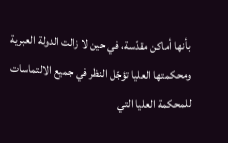بأنها أماكن مقدّسة، في حين لا زالت الدولة العبرية ومحكمتها العليا تؤجّل النظر في جميع الالتماسات للمحكمة العليا التي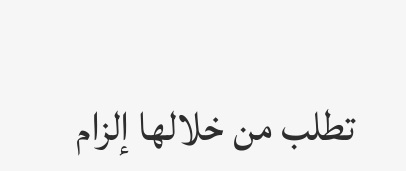تطلب من خلالها إلزام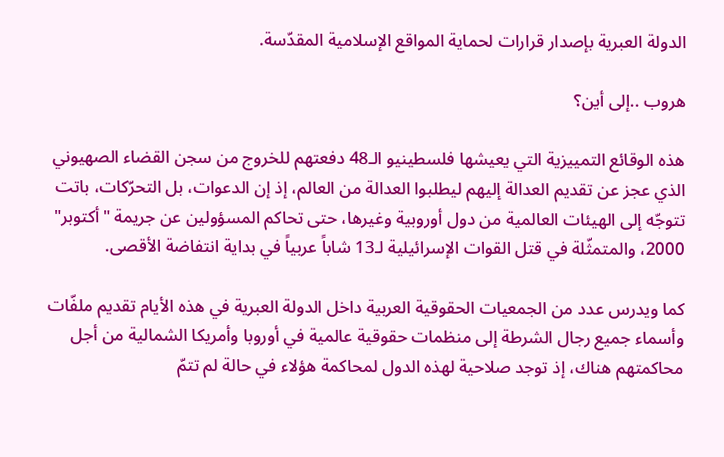الدولة العبرية بإصدار قرارات لحماية المواقع الإسلامية المقدّسة.

هروب ..إلى أين؟

هذه الوقائع التمييزية التي يعيشها فلسطينيو الـ48 دفعتهم للخروج من سجن القضاء الصهيوني الذي عجز عن تقديم العدالة إليهم ليطلبوا العدالة من العالم، إذ إن الدعوات، بل التحرّكات، باتت تتوجّه إلى الهيئات العالمية من دول أوروبية وغيرها، حتى تحاكم المسؤولين عن جريمة "أكتوبر" 2000، والمتمثّلة في قتل القوات الإسرائيلية لـ13 شاباً عربياً في بداية انتفاضة الأقصى.

كما ويدرس عدد من الجمعيات الحقوقية العربية داخل الدولة العبرية في هذه الأيام تقديم ملفّات وأسماء جميع رجال الشرطة إلى منظمات حقوقية عالمية في أوروبا وأمريكا الشمالية من أجل محاكمتهم هناك، إذ توجد صلاحية لهذه الدول لمحاكمة هؤلاء في حالة لم تتمّ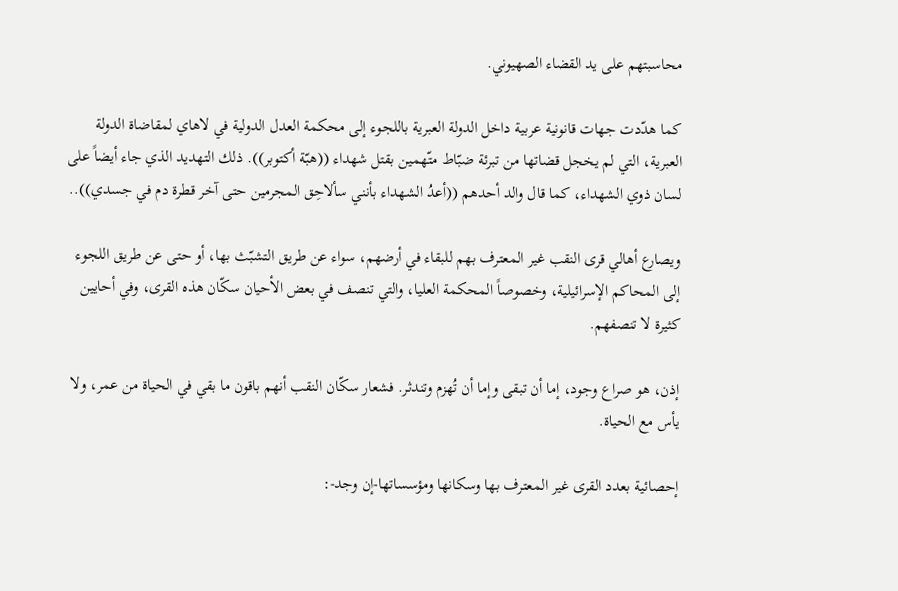محاسبتهم على يد القضاء الصهيوني.

كما هدّدت جهات قانونية عربية داخل الدولة العبرية باللجوء إلى محكمة العدل الدولية في لاهاي لمقاضاة الدولة العبرية، التي لم يخجل قضاتها من تبرئة ضبّاط متّهمين بقتل شهداء ((هبّة أكتوبر)). ذلك التهديد الذي جاء أيضاً على لسان ذوي الشهداء، كما قال والد أحدهم ((أعدُ الشهداء بأنني سألاحِق المجرمين حتى آخر قطرة دم في جسدي))..

ويصارع أهالي قرى النقب غير المعترف بهم للبقاء في أرضهم، سواء عن طريق التشبّث بها، أو حتى عن طريق اللجوء إلى المحاكم الإسرائيلية، وخصوصاً المحكمة العليا، والتي تنصف في بعض الأحيان سكّان هذه القرى، وفي أحايين كثيرة لا تنصفهم.

إذن، هو صراع وجود، إما أن تبقى وإما أن تُهزم وتندثر. فشعار سكّان النقب أنهم باقون ما بقي في الحياة من عمر، ولا يأس مع الحياة.

إحصائية بعدد القرى غير المعترف بها وسكانها ومؤسساتها-إن وجد-: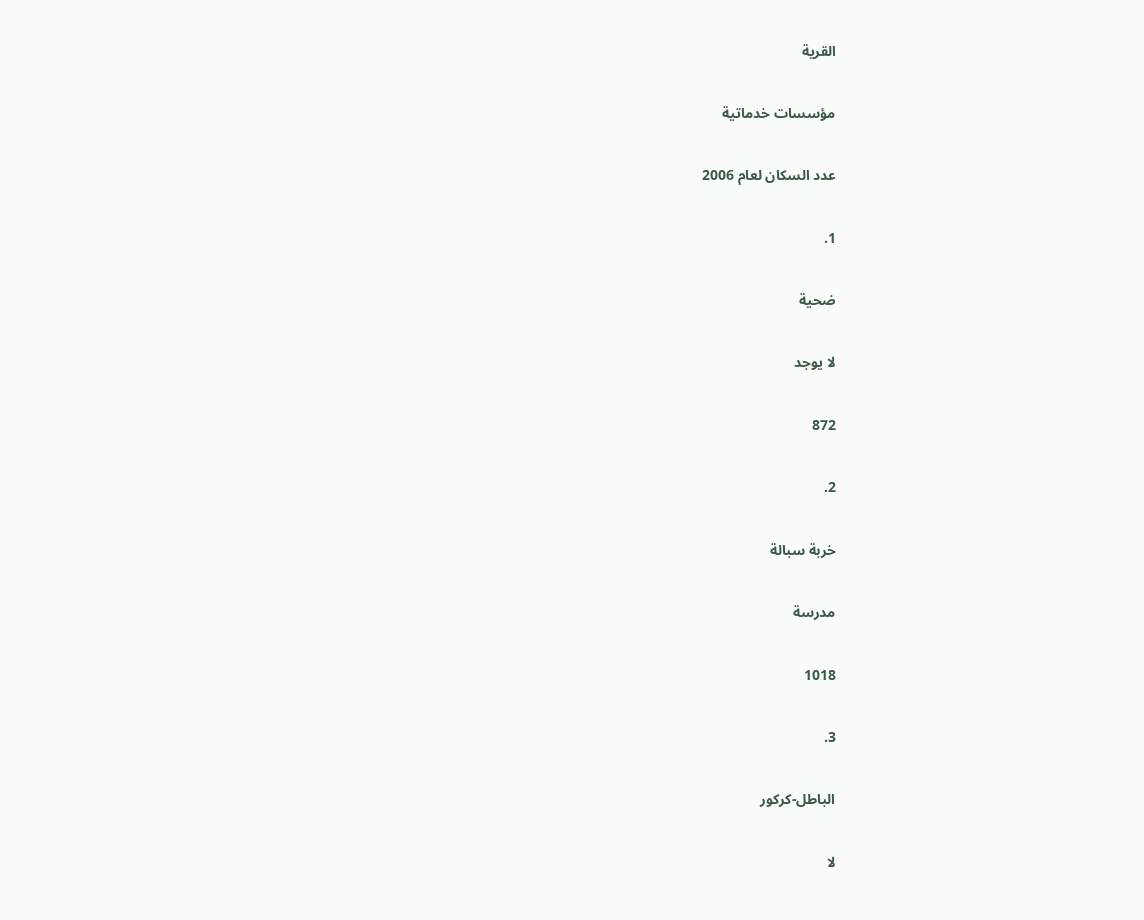القرية

مؤسسات خدماتية

عدد السكان لعام 2006

1.

ضحية

لا يوجد

872

2.

خربة سبالة

مدرسة

1018

3.

الباطل-كركور

لا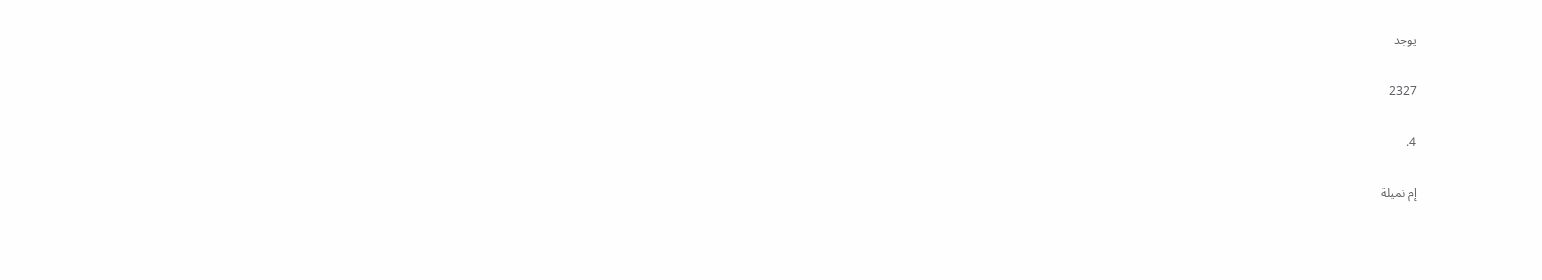يوجد

2327

4.

إم نميلة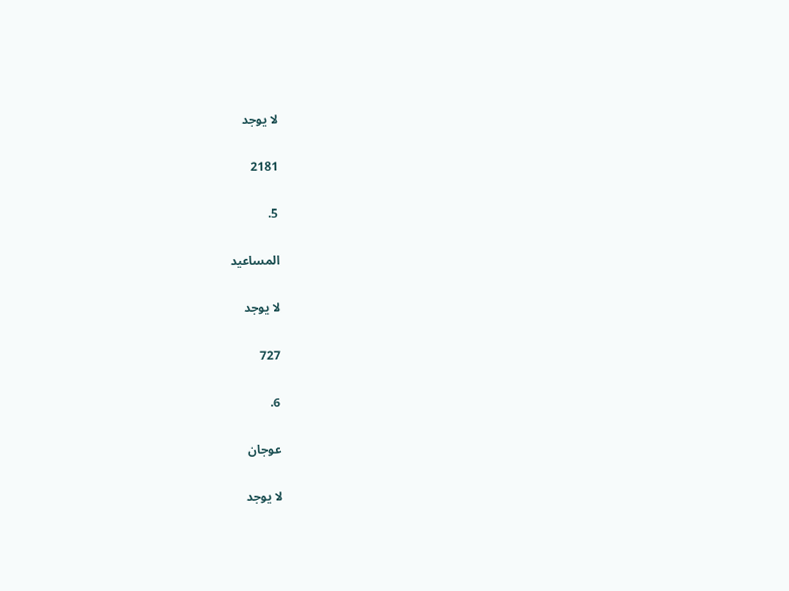لا يوجد

2181

5.

المساعيد

لا يوجد

727

6.

عوجان

لا يوجد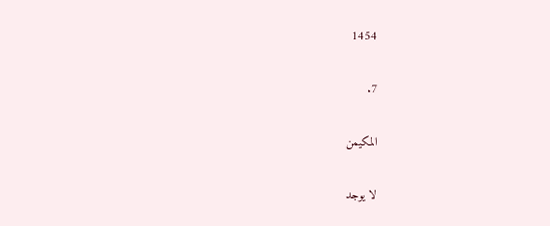1454

7.

المكيمن

لا يوجد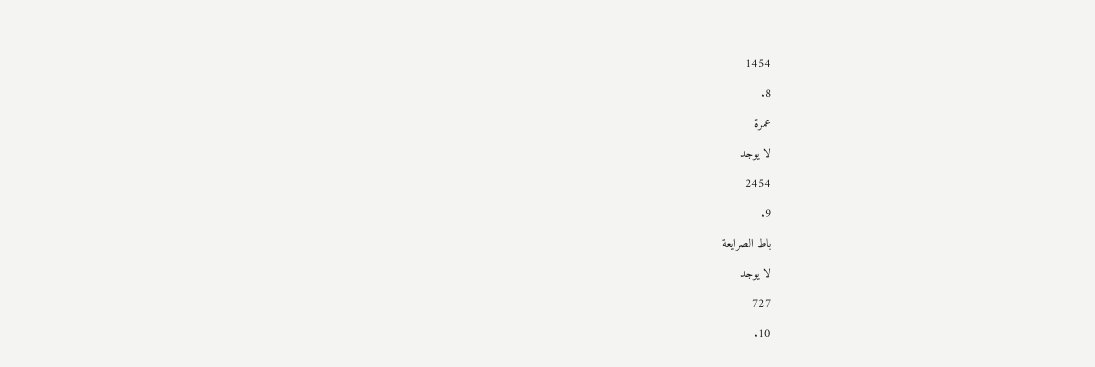1454

8.

عمرة

لا يوجد

2454

9.

باط الصرايعة

لا يوجد

727

10.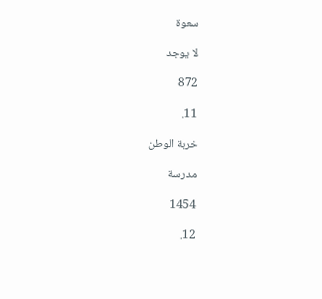سعوة

لا يوجد

872

11.

خربة الوطن

مدرسة

1454

12.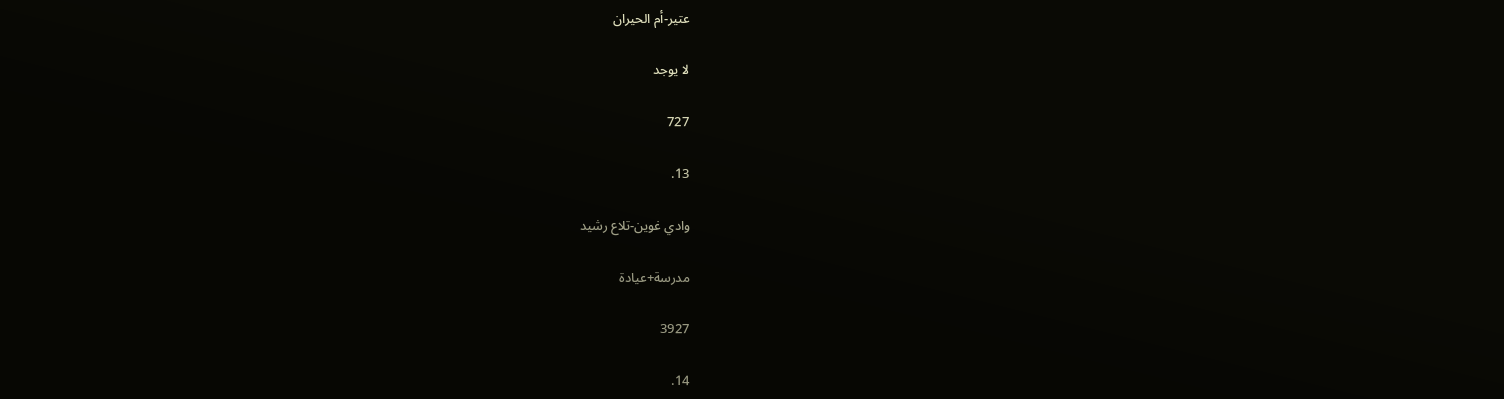عتير-أم الحيران

لا يوجد

727

13.

وادي غوين-تلاع رشيد

مدرسة+عيادة

3927

14.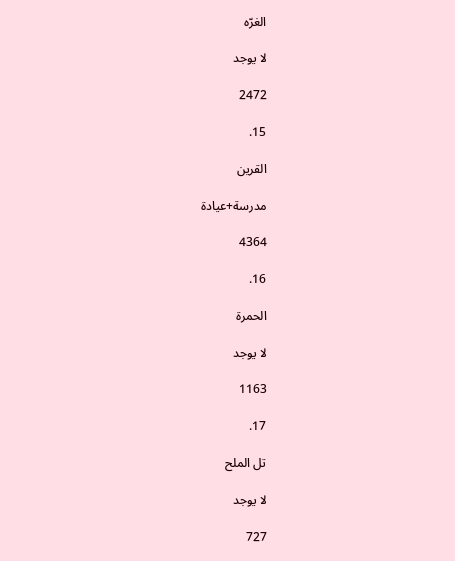الغرّه

لا يوجد

2472

15.

القرين

مدرسة+عيادة

4364

16.

الحمرة

لا يوجد

1163

17.

تل الملح

لا يوجد

727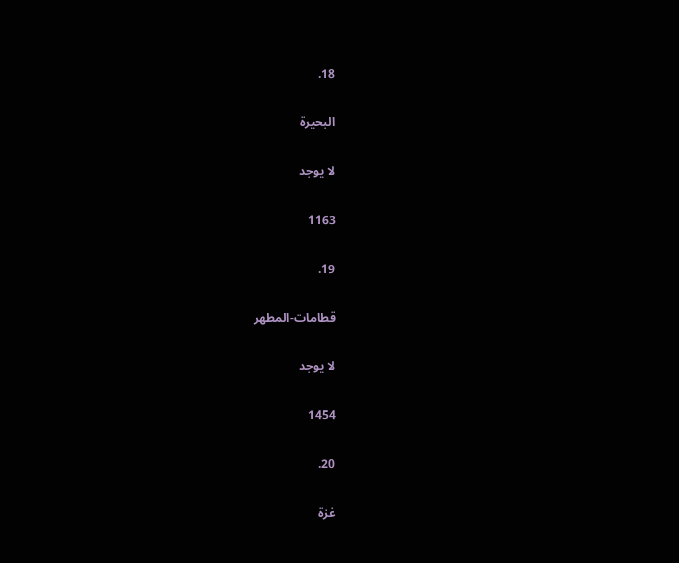18.

البحيرة

لا يوجد

1163

19.

قطامات-المطهر

لا يوجد

1454

20.

غزة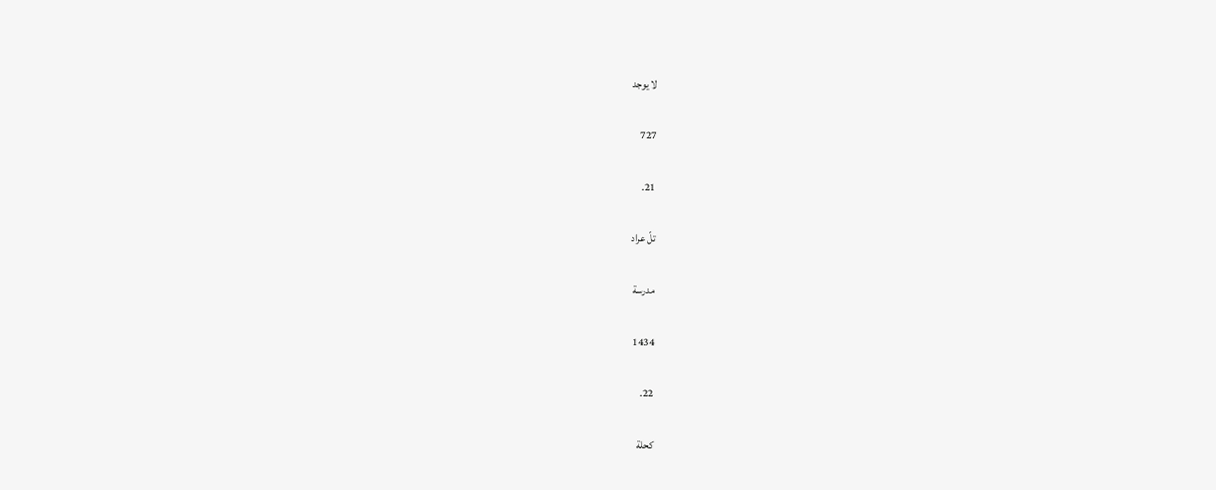لا يوجد

727

21.

تلّ عراد

مدرسة

1434

22.

كحلة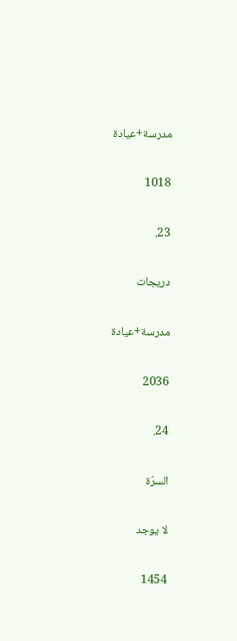مدرسة+عيادة

1018

23.

دريجات

مدرسة+عيادة

2036

24.

السرّة

لا يوجد

1454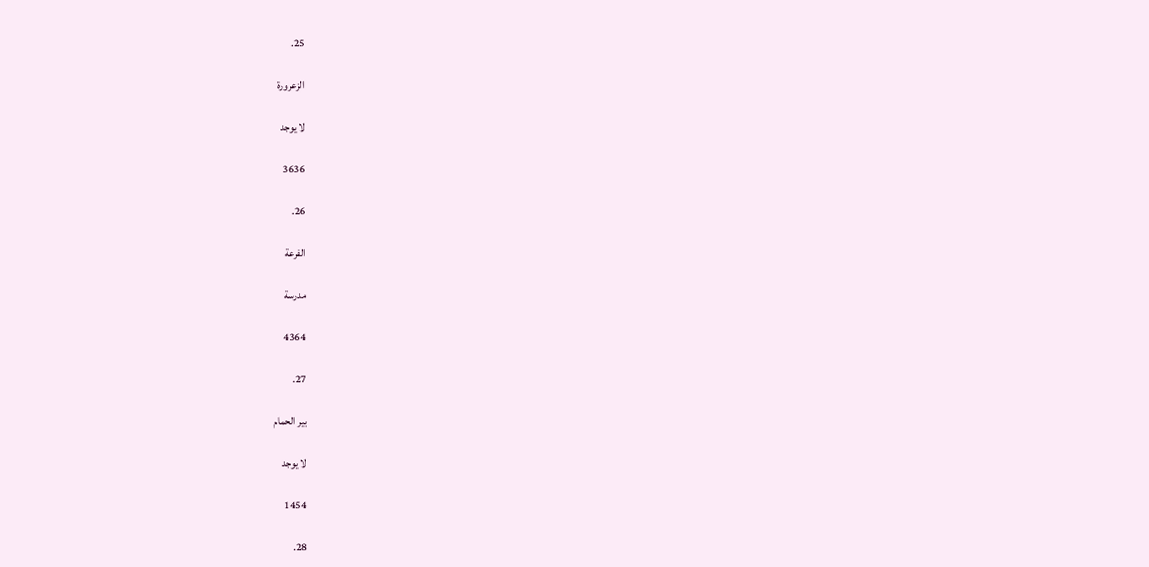25.

الزعرورة

لا يوجد

3636

26.

الفرعة

مدرسة

4364

27.

بير الحمام

لا يوجد

1454

28.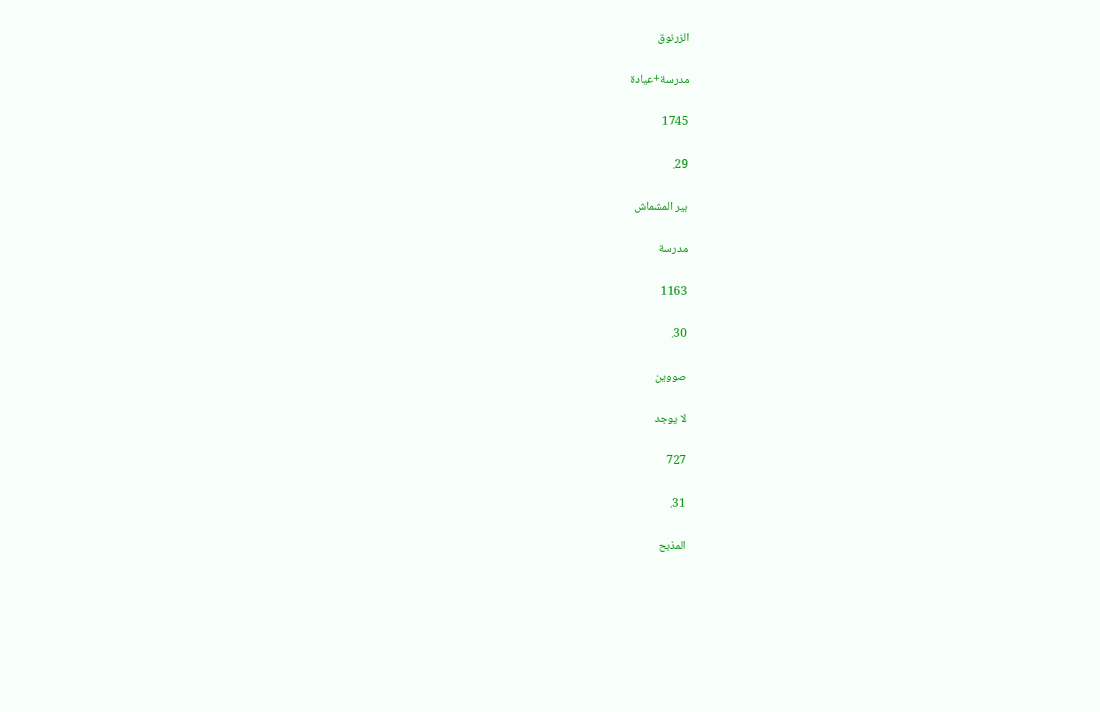الزرنوق

مدرسة+عيادة

1745

29.

بير المشماش

مدرسة

1163

30.

صووين

لا يوجد

727

31.

المذبح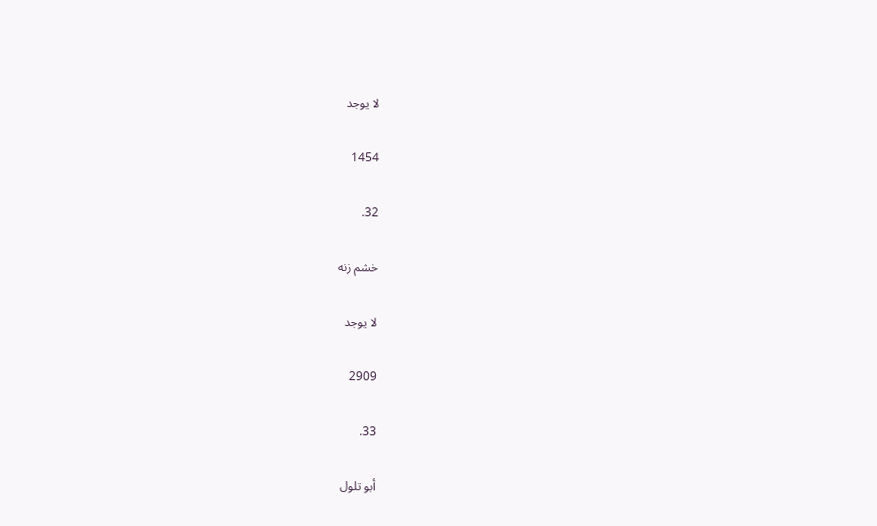لا يوجد

1454

32.

خشم زنه

لا يوجد

2909

33.

أبو تلول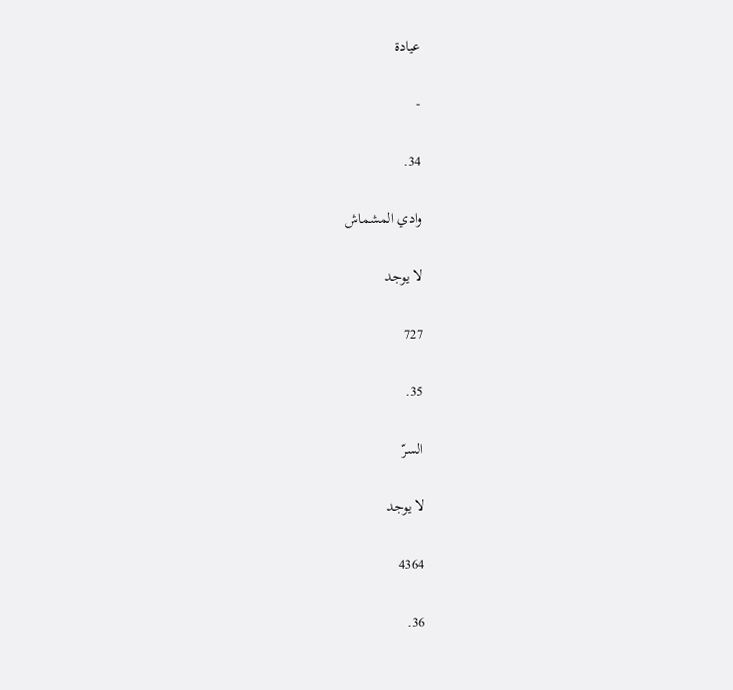عيادة

-

34.

وادي المشماش

لا يوجد

727

35.

السرّ

لا يوجد

4364

36.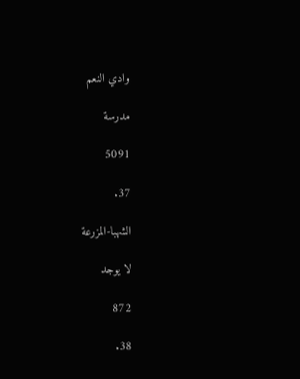وادي النعم

مدرسة

5091

37.

الشهبا-المزرعة

لا يوجد

872

38.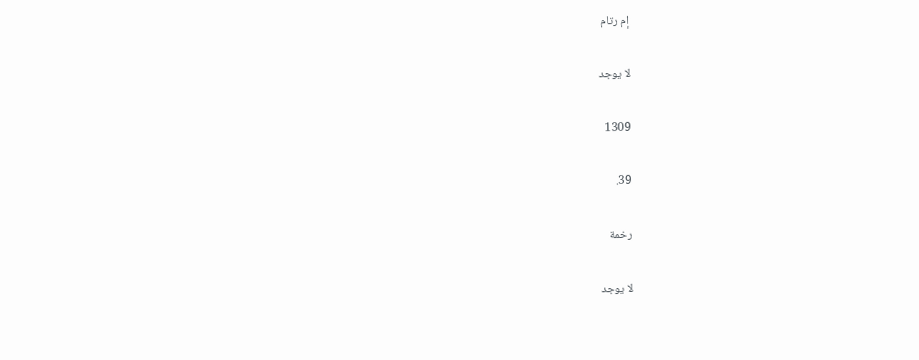إم رتام

لا يوجد

1309

39.

رخمة

لا يوجد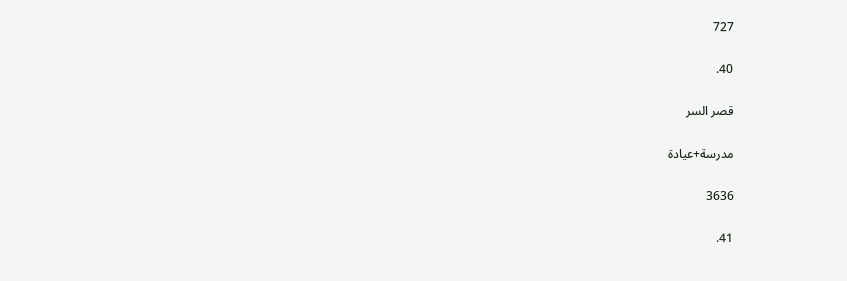727

40.

قصر السر

مدرسة+عيادة

3636

41.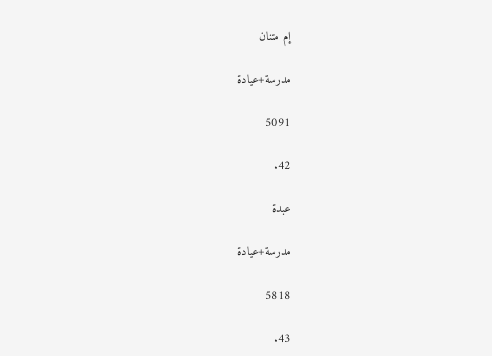إم متنان

مدرسة+عيادة

5091

42.

عبدة

مدرسة+عيادة

5818

43.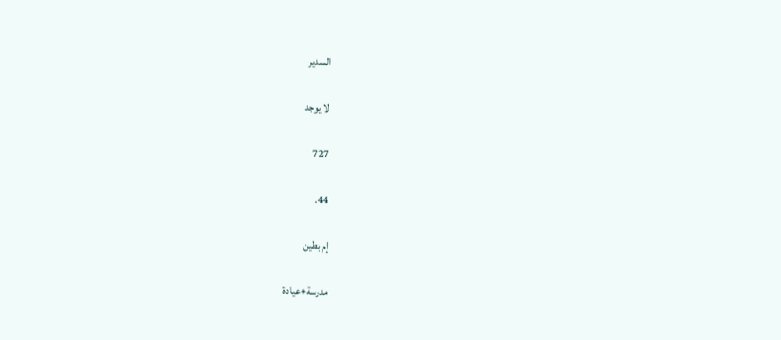السدير

لا يوجد

727

44.

إم بطين

مدرسة+عيادة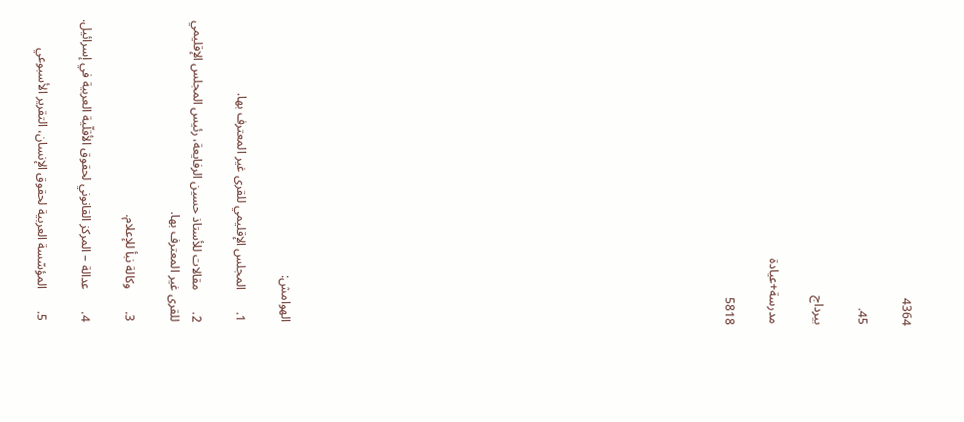4364

45.

بيرداج

مدرسة+عيادة

5818



















الهوامش:

1.       المجلس الإقليمي للقرى غير المعترف بها.

2.       مقالات للأستاذ حسين الرفايعة، رئيس المجلس الإقليمي للقرى غير المعترف بها.

3.       وكالة نبأ للإعلام.

4.       عدالة – المركز القانوني لحقوق الأقلّية العربية في إسرائيل.

5.       المؤسّسة العربية لحقوق الإنسان، التقرير الأسبوعي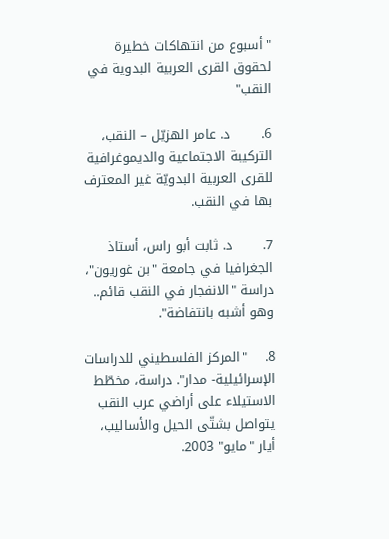"أسبوع من انتهاكات خطيرة لحقوق القرى العربية البدوية في النقب"

6.       د. عامر الهزيّل – النقب، التركيبة الاجتماعية والديموغرافية للقرى العربية البدويّة غير المعترف بها في النقب.

7.       د. ثابت أبو راس، أستاذ الجغرافيا في جامعة "بن غوريون"، دراسة "الانفجار في النقب قائم.. وهو أشبه بانتفاضة".

8.    "المركز الفلسطيني للدراسات الإسرائيلية- مدار". دراسة، مخطّط الاستيلاء على أراضي عرب النقب يتواصل بشتّى الحيل والأساليب، أيار "مايو" 2003.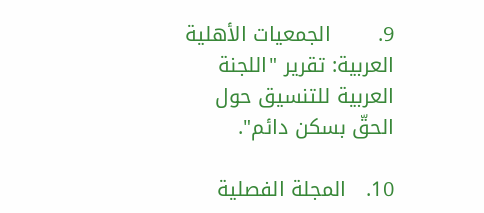9.       الجمعيات الأهلية العربية: تقرير "اللجنة العربية للتنسيق حول الحقّ بسكن دائم".

10.   المجلة الفصلية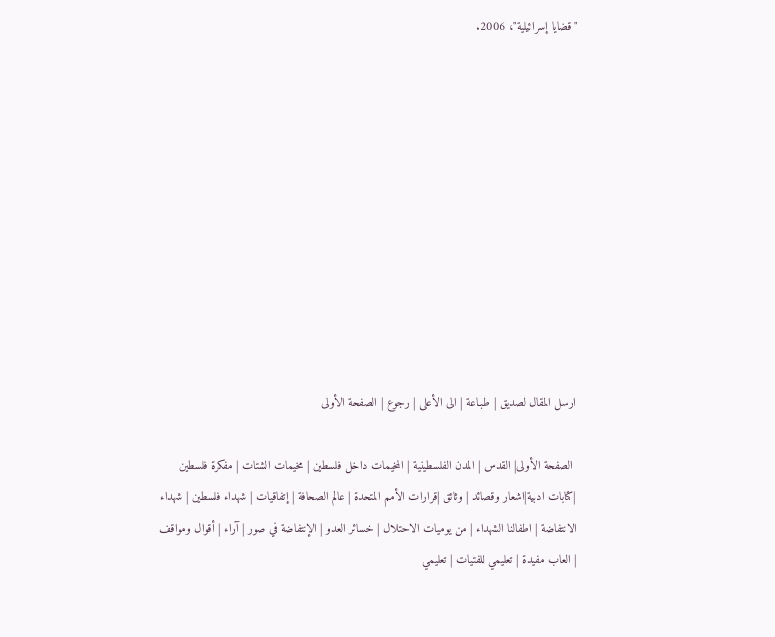"قضايا إسرائيلية"، 2006.











ارسل المقال لصديق | طبـاعة | الى الأعلى | رجوع | الصفحة الأولى

 الصفحة الأولى| القدس | المدن الفلسطينية | المخيمات داخل فلسطين | مخيمات الشتات | مفكرة فلسطين |كتابات ادبية|اشعار وقصائد | وثائق |قرارات الأمم المتحدة | عالم الصحافة | إتفاقيات | شهداء فلسطين | شهداء الانتفاضة | اطفالنا الشهداء | من يوميات الاحتلال | خسائر العدو | الإنتفاضة في صور | آراء | أقوال ومواقف | العاب مفيدة | تعليمي للفتيات | تعليمي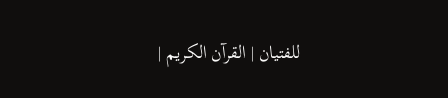للفتيان | القرآن الكريم |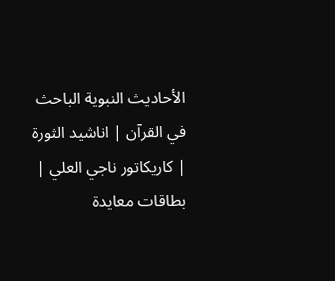الأحاديث النبوية الباحث في القرآن | اناشيد الثورة | كاريكاتور ناجي العلي | بطاقات معايدة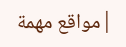|مواقع مهمة